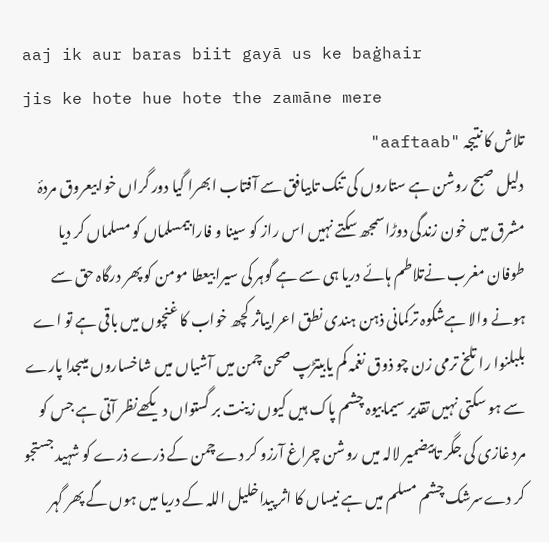aaj ik aur baras biit gayā us ke baġhair
jis ke hote hue hote the zamāne mere
تلاش کا نتیجہ "aaftaab"
دلیل صبح روشن ہے ستاروں کی تنک تابیافق سے آفتاب ابھرا گیا دور گراں خوابیعروق مردۂ مشرق میں خون زندگی دوڑاسمجھ سکتے نہیں اس راز کو سینا و فارابیمسلماں کو مسلماں کر دیا طوفان مغرب نےتلاطم ہائے دریا ہی سے ہے گوہر کی سیرابیعطا مومن کو پھر درگاہ حق سے ہونے والا ہےشکوہ ترکمانی ذہن ہندی نطق اعرابیاثر کچھ خواب کا غنچوں میں باقی ہے تو اے بلبلنوا را تلخ ترمی زن چو ذوق نغمہ کم یابیتڑپ صحن چمن میں آشیاں میں شاخساروں میںجدا پارے سے ہو سکتی نہیں تقدیر سیمابیوہ چشم پاک ہیں کیوں زینت بر گستواں دیکھےنظر آتی ہے جس کو مرد غازی کی جگر تابیضمیر لالہ میں روشن چراغ آرزو کر دےچمن کے ذرے ذرے کو شہید جستجو کر دےسرشک چشم مسلم میں ہے نیساں کا اثر پیداخلیل اللہ کے دریا میں ہوں گے پھر گہر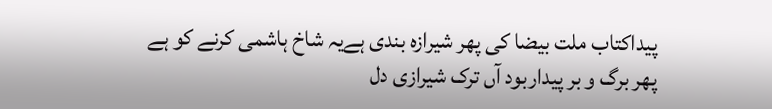پیداکتاب ملت بیضا کی پھر شیرازہ بندی ہےیہ شاخ ہاشمی کرنے کو ہے پھر برگ و بر پیداربود آں ترک شیرازی دل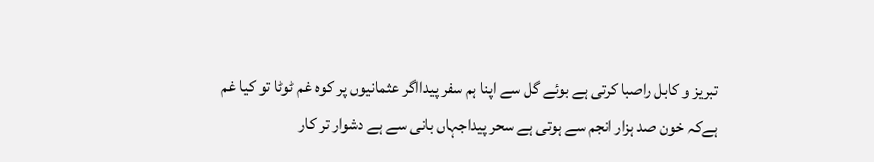تبریز و کابل راصبا کرتی ہے بوئے گل سے اپنا ہم سفر پیدااگر عثمانیوں پر کوہ غم ٹوٹا تو کیا غم ہےکہ خون صد ہزار انجم سے ہوتی ہے سحر پیداجہاں بانی سے ہے دشوار تر کار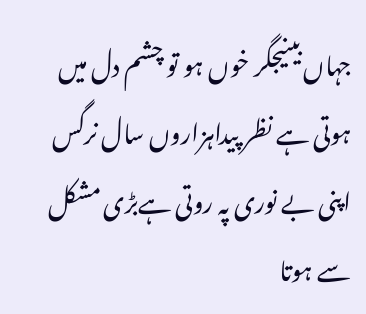جہاں بینیجگر خوں ہو تو چشم دل میں ہوتی ہے نظر پیداہزاروں سال نرگس اپنی بے نوری پہ روتی ہےبڑی مشکل سے ہوتا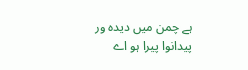ہے چمن میں دیدہ ور پیدانوا پیرا ہو اے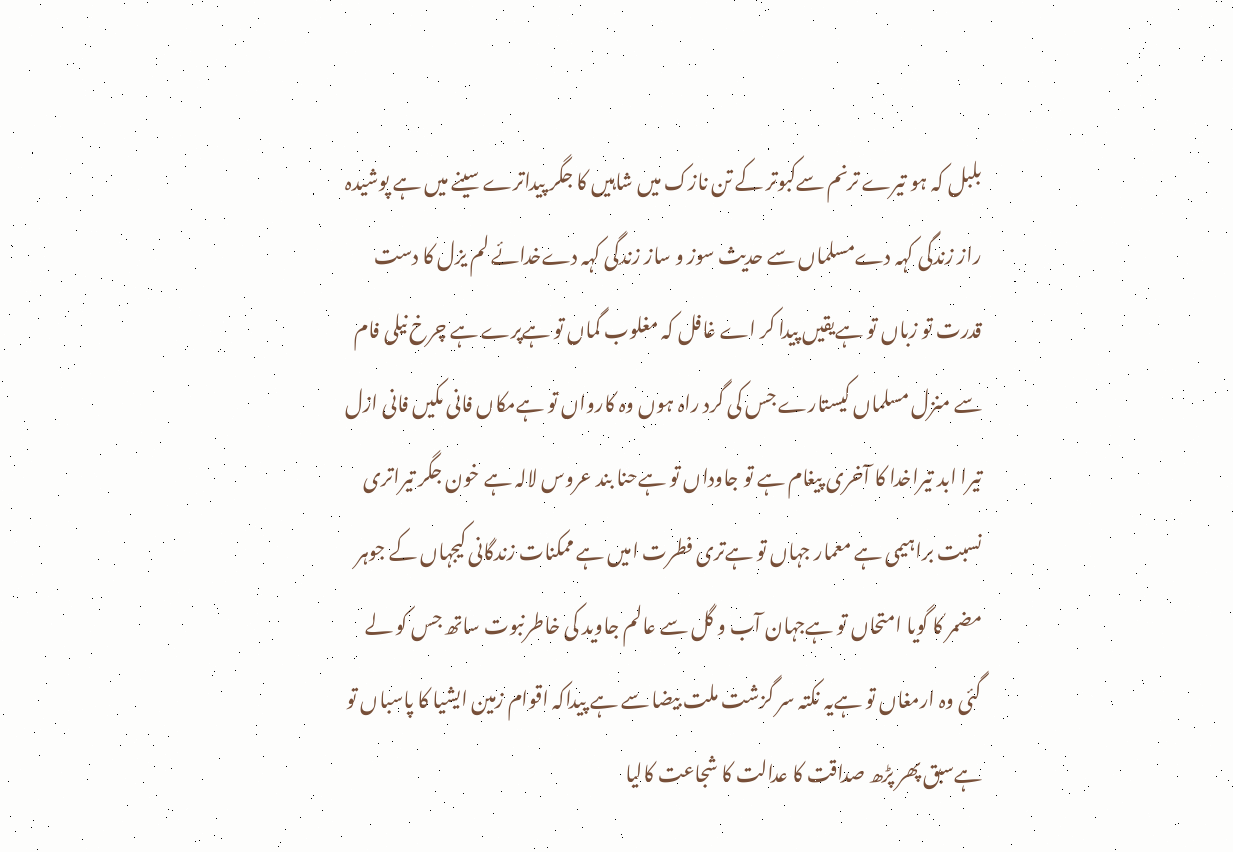بلبل کہ ہو تیرے ترنم سےکبوتر کے تن نازک میں شاہیں کا جگر پیداترے سینے میں ہے پوشیدہ راز زندگی کہہ دےمسلماں سے حدیث سوز و ساز زندگی کہہ دےخدائے لم یزل کا دست قدرت تو زباں تو ہےیقیں پیدا کر اے غافل کہ مغلوب گماں تو ہےپرے ہے چرخ نیلی فام سے منزل مسلماں کیستارے جس کی گرد راہ ہوں وہ کارواں تو ہےمکاں فانی مکیں فانی ازل تیرا ابد تیراخدا کا آخری پیغام ہے تو جاوداں تو ہےحنا بند عروس لالہ ہے خون جگر تیراتری نسبت براہیمی ہے معمار جہاں تو ہےتری فطرت امیں ہے ممکنات زندگانی کیجہاں کے جوہر مضمر کا گویا امتحاں تو ہےجہان آب و گل سے عالم جاوید کی خاطرنبوت ساتھ جس کو لے گئی وہ ارمغاں تو ہےیہ نکتہ سر گزشت ملت بیضا سے ہے پیداکہ اقوام زمین ایشیا کا پاسباں تو ہےسبق پھر پڑھ صداقت کا عدالت کا شجاعت کالیا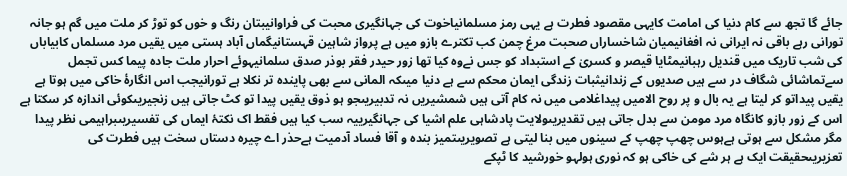جائے گا تجھ سے کام دنیا کی امامت کایہی مقصود فطرت ہے یہی رمز مسلمانیاخوت کی جہانگیری محبت کی فراوانیبتان رنگ و خوں کو توڑ کر ملت میں گم ہو جانہ تورانی رہے باقی نہ ایرانی نہ افغانیمیان شاخساراں صحبت مرغ چمن کب تکترے بازو میں ہے پرواز شاہین قہستانیگماں آباد ہستی میں یقیں مرد مسلماں کابیاباں کی شب تاریک میں قندیل رہبانیمٹایا قیصر و کسریٰ کے استبداد کو جس نےوہ کیا تھا زور حیدر فقر بوذر صدق سلمانیہوئے احرار ملت جادہ پیما کس تجمل سےتماشائی شگاف در سے ہیں صدیوں کے زندانیثبات زندگی ایمان محکم سے ہے دنیا میںکہ المانی سے بھی پایندہ تر نکلا ہے تورانیجب اس انگارۂ خاکی میں ہوتا ہے یقیں پیداتو کر لیتا ہے یہ بال و پر روح الامیں پیداغلامی میں نہ کام آتی ہیں شمشیریں نہ تدبیریںجو ہو ذوق یقیں پیدا تو کٹ جاتی ہیں زنجیریںکوئی اندازہ کر سکتا ہے اس کے زور بازو کانگاہ مرد مومن سے بدل جاتی ہیں تقدیریںولایت پادشاہی علم اشیا کی جہانگیرییہ سب کیا ہیں فقط اک نکتۂ ایماں کی تفسیریںبراہیمی نظر پیدا مگر مشکل سے ہوتی ہےہوس چھپ چھپ کے سینوں میں بنا لیتی ہے تصویریںتمیز بندہ و آقا فساد آدمیت ہےحذر اے چیرہ دستاں سخت ہیں فطرت کی تعزیریںحقیقت ایک ہے ہر شے کی خاکی ہو کہ نوری ہولہو خورشید کا ٹپکے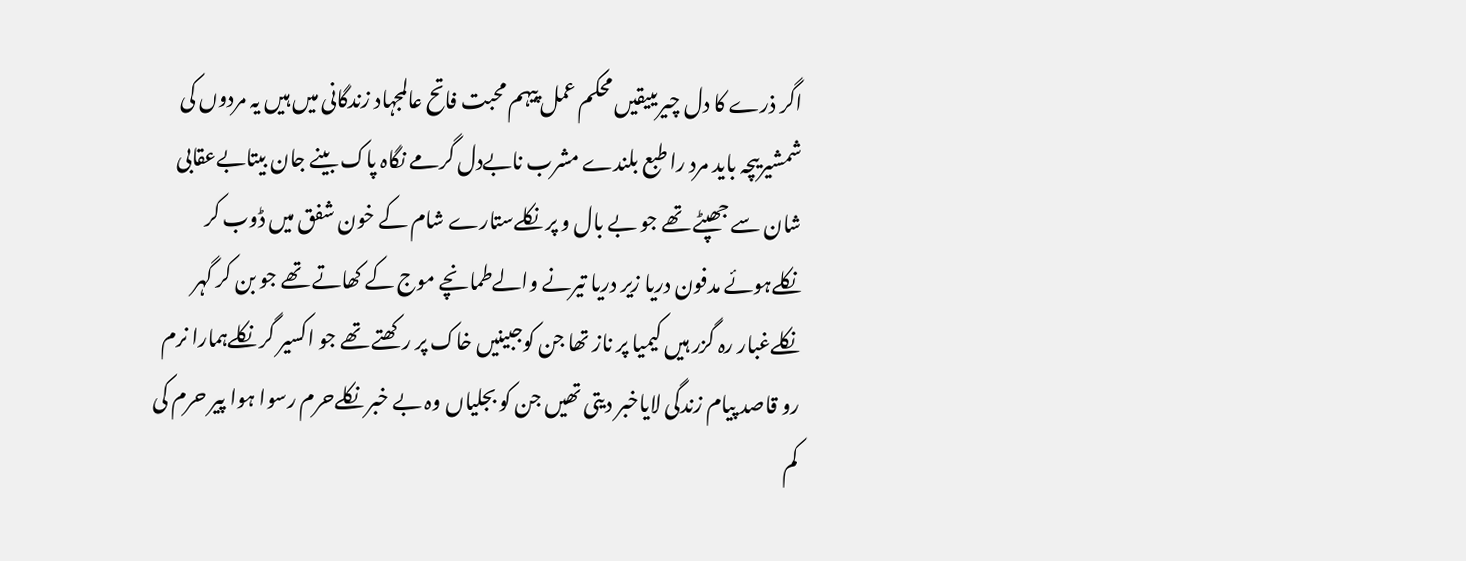اگر ذرے کا دل چیریںیقیں محکم عمل پیہم محبت فاتح عالمجہاد زندگانی میں ہیں یہ مردوں کی شمشیریںچہ باید مرد را طبع بلندے مشرب نابےدل گرمے نگاہ پاک بینے جان بیتابےعقابی شان سے جھپٹے تھے جو بے بال و پر نکلےستارے شام کے خون شفق میں ڈوب کر نکلےہوئے مدفون دریا زیر دریا تیرنے والےطمانچے موج کے کھاتے تھے جو بن کر گہر نکلےغبار رہ گزر ہیں کیمیا پر ناز تھا جن کوجبینیں خاک پر رکھتے تھے جو اکسیر گر نکلےہمارا نرم رو قاصد پیام زندگی لایاخبر دیتی تھیں جن کو بجلیاں وہ بے خبر نکلےحرم رسوا ہوا پیر حرم کی کم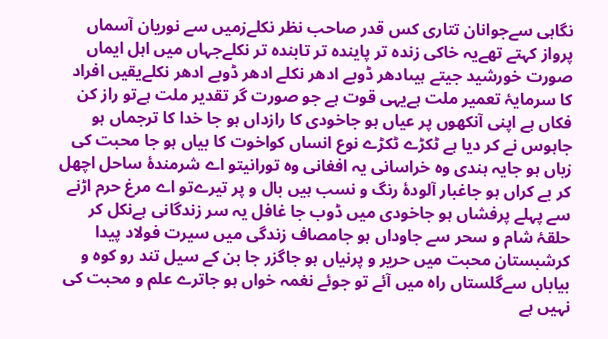نگاہی سےجوانان تتاری کس قدر صاحب نظر نکلےزمیں سے نوریان آسماں پرواز کہتے تھےیہ خاکی زندہ تر پایندہ تر تابندہ تر نکلےجہاں میں اہل ایماں صورت خورشید جیتے ہیںادھر ڈوبے ادھر نکلے ادھر ڈوبے ادھر نکلےیقیں افراد کا سرمایۂ تعمیر ملت ہےیہی قوت ہے جو صورت گر تقدیر ملت ہےتو راز کن فکاں ہے اپنی آنکھوں پر عیاں ہو جاخودی کا رازداں ہو جا خدا کا ترجماں ہو جاہوس نے کر دیا ہے ٹکڑے ٹکڑے نوع انساں کواخوت کا بیاں ہو جا محبت کی زباں ہو جایہ ہندی وہ خراسانی یہ افغانی وہ تورانیتو اے شرمندۂ ساحل اچھل کر بے کراں ہو جاغبار آلودۂ رنگ و نسب ہیں بال و پر تیرےتو اے مرغ حرم اڑنے سے پہلے پرفشاں ہو جاخودی میں ڈوب جا غافل یہ سر زندگانی ہےنکل کر حلقۂ شام و سحر سے جاوداں ہو جامصاف زندگی میں سیرت فولاد پیدا کرشبستان محبت میں حریر و پرنیاں ہو جاگزر جا بن کے سیل تند رو کوہ و بیاباں سےگلستاں راہ میں آئے تو جوئے نغمہ خواں ہو جاترے علم و محبت کی نہیں ہے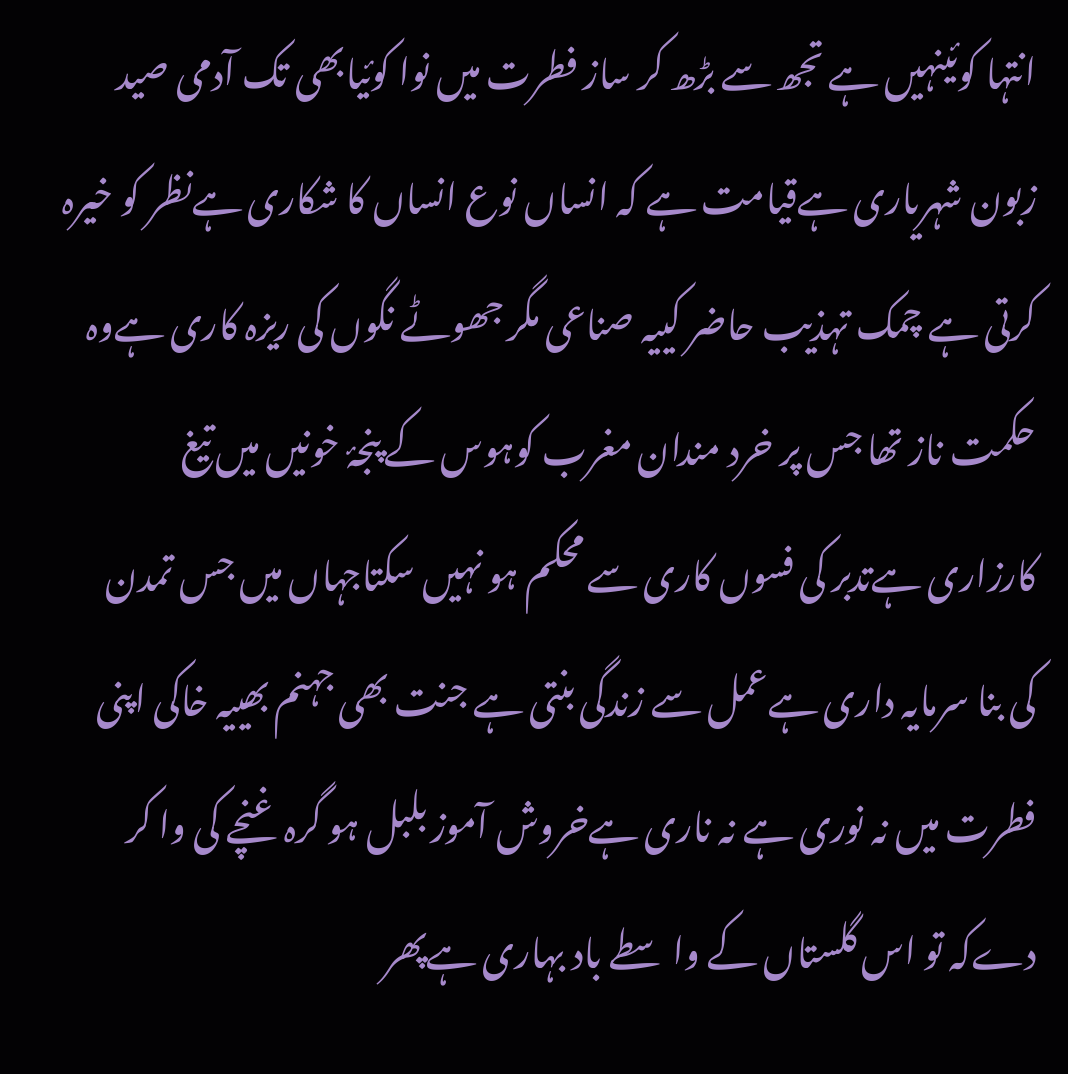انتہا کوئینہیں ہے تجھ سے بڑھ کر ساز فطرت میں نوا کوئیابھی تک آدمی صید زبون شہریاری ہےقیامت ہے کہ انساں نوع انساں کا شکاری ہےنظر کو خیرہ کرتی ہے چمک تہذیب حاضر کییہ صناعی مگر جھوٹے نگوں کی ریزہ کاری ہےوہ حکمت ناز تھا جس پر خرد مندان مغرب کوہوس کے پنجۂ خونیں میں تیغ کارزاری ہےتدبر کی فسوں کاری سے محکم ہو نہیں سکتاجہاں میں جس تمدن کی بنا سرمایہ داری ہےعمل سے زندگی بنتی ہے جنت بھی جہنم بھییہ خاکی اپنی فطرت میں نہ نوری ہے نہ ناری ہےخروش آموز بلبل ہو گرہ غنچے کی وا کر دےکہ تو اس گلستاں کے واسطے باد بہاری ہےپھر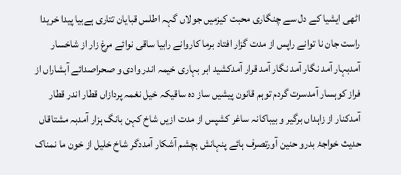اٹھی ایشیا کے دل سے چنگاری محبت کیزمیں جولاں گہہ اطلس قبایان تتاری ہےبیا پیدا خریدا راست جان نا توانے راپس از مدت گزار افتاد برما کاروانے رابیا ساقی نوائے مرغ زار از شاخسار آمدبہار آمد نگار آمد نگار آمد قرار آمدکشید ابر بہاری خیمہ اندر وادی و صحراصدائے آبشاراں از فراز کوہسار آمدسرت گردم توہم قانون پیشیں ساز دہ ساقیکہ خیل نغمہ پردازاں قطار اندر قطار آمدکنار از زاہداں برگیر و بیباکانہ ساغر کشپس از مدت ازیں شاخ کہن بانگ ہزار آمدبہ مشتاقاں حدیث خواجۂ بدرو حنین آورتصرف ہائے پنہانش بچشم آشکار آمددگر شاخ خلیل از خون ما نمناک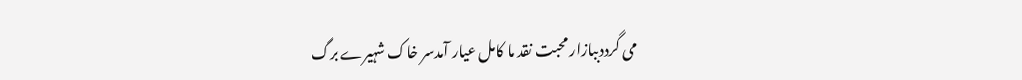می گرددببازار محبت نقد ما کامل عیار آمدسر خاک شہیرے برگ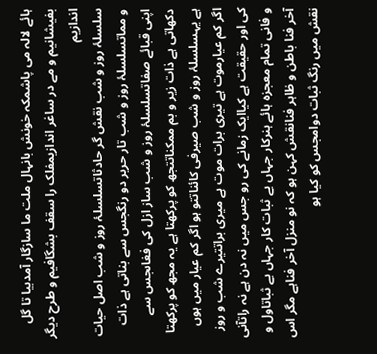ہائے لالہ می پاشمکہ خونش بانہال ملت ما سازگار آمدبیا تا گل بفیشانیم و مے در ساغر اندازیمفلک را سقف بشگافیم و طرح دیگر اندازیم
سلسلۂ روز و شب نقش گر حادثاتسلسلۂ روز و شب اصل حیات و مماتسلسلۂ روز و شب تار حریر دو رنگجس سے بناتی ہے ذات اپنی قبائے صفاتسلسلۂ روز و شب ساز ازل کی فغاںجس سے دکھاتی ہے ذات زیر و بم ممکناتتجھ کو پرکھتا ہے یہ مجھ کو پرکھتا ہے یہسلسلۂ روز و شب صیرفی کائناتتو ہو اگر کم عیار میں ہوں اگر کم عیارموت ہے تیری برات موت ہے میری براتتیرے شب و روز کی اور حقیقت ہے کیاایک زمانے کی رو جس میں نہ دن ہے نہ راتآنی و فانی تمام معجزہ ہائے ہنرکار جہاں بے ثبات کار جہاں بے ثباتاول و آخر فنا باطن و ظاہر فنانقش کہن ہو کہ نو منزل آخر فناہے مگر اس نقش میں رنگ ثبات دوامجس کو کیا ہو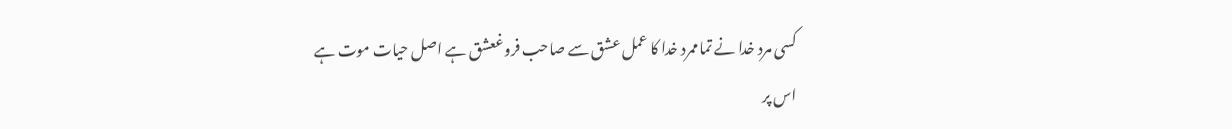کسی مرد خدا نے تماممرد خدا کا عمل عشق سے صاحب فروغعشق ہے اصل حیات موت ہے اس پر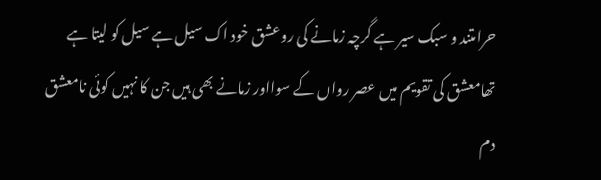حرامتند و سبک سیر ہے گرچہ زمانے کی روعشق خود اک سیل ہے سیل کو لیتا ہے تھامعشق کی تقویم میں عصر رواں کے سوااور زمانے بھی ہیں جن کا نہیں کوئی نامعشق دم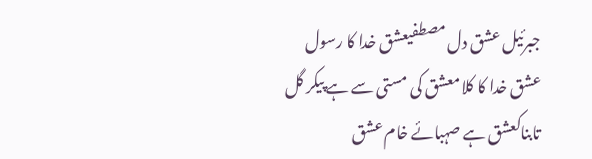جبرئیل عشق دل مصطفیعشق خدا کا رسول عشق خدا کا کلامعشق کی مستی سے ہے پیکر گل تابناکعشق ہے صہبائے خام عشق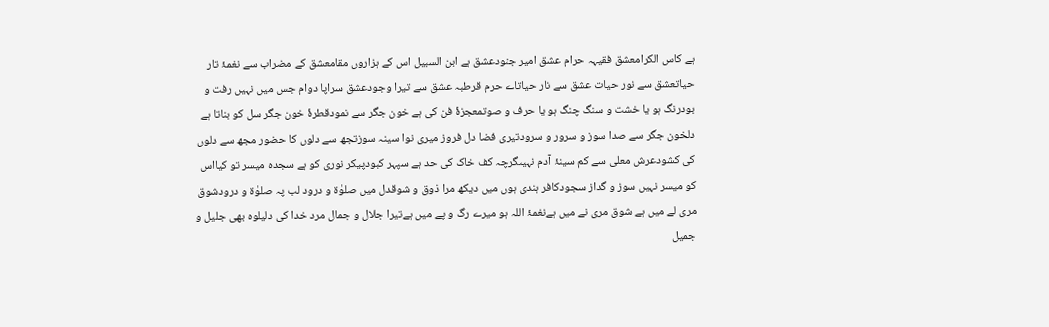ہے کاس الکرامعشق فقیہہ حرام عشق امیر جنودعشق ہے ابن السبیل اس کے ہزاروں مقامعشق کے مضراب سے نغمۂ تار حیاتعشق سے نور حیات عشق سے نار حیاتاے حرم قرطبہ عشق سے تیرا وجودعشق سراپا دوام جس میں نہیں رفت و بودرنگ ہو یا خشت و سنگ چنگ ہو یا حرف و صوتمعجزۂ فن کی ہے خون جگر سے نمودقطرۂ خون جگر سل کو بناتا ہے دلخون جگر سے صدا سوز و سرور و سرودتیری فضا دل فروز میری نوا سینہ سوزتجھ سے دلوں کا حضور مجھ سے دلوں کی کشودعرش معلی سے کم سینۂ آدم نہیںگرچہ کف خاک کی حد ہے سپہر کبودپیکر نوری کو ہے سجدہ میسر تو کیااس کو میسر نہیں سوز و گداز سجودکافر ہندی ہوں میں دیکھ مرا ذوق و شوقدل میں صلوٰۃ و درود لب پہ صلوٰۃ و درودشوق مری لے میں ہے شوق مری نے میں ہےنغمۂ اللہ ہو میرے رگ و پے میں ہےتیرا جلال و جمال مرد خدا کی دلیلوہ بھی جلیل و جمیل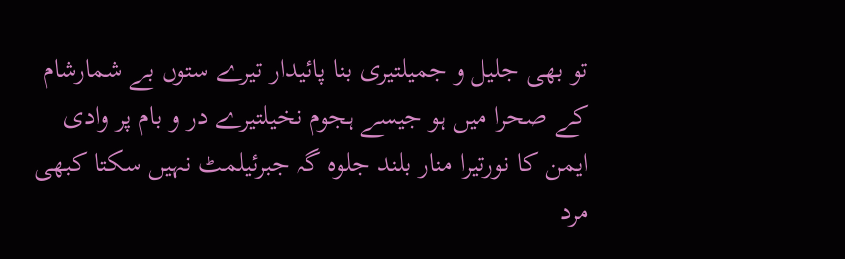تو بھی جلیل و جمیلتیری بنا پائیدار تیرے ستوں بے شمارشام کے صحرا میں ہو جیسے ہجوم نخیلتیرے در و بام پر وادی ایمن کا نورتیرا منار بلند جلوہ گہ جبرئیلمٹ نہیں سکتا کبھی مرد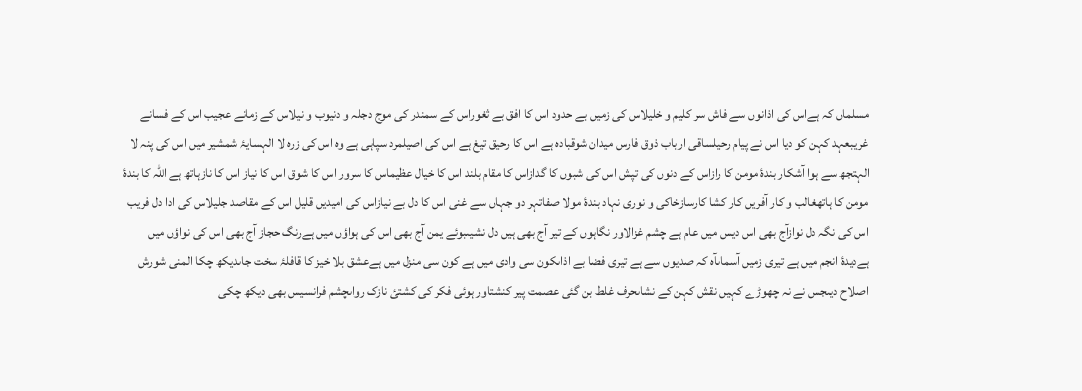مسلماں کہ ہےاس کی اذانوں سے فاش سر کلیم و خلیلاس کی زمیں بے حدود اس کا افق بے ثغوراس کے سمندر کی موج دجلہ و دنیوب و نیلاس کے زمانے عجیب اس کے فسانے غریبعہد کہن کو دیا اس نے پیام رحیلساقی ارباب ذوق فارس میدان شوقبادہ ہے اس کا رحیق تیغ ہے اس کی اصیلمرد سپاہی ہے وہ اس کی زرہ لا الہسایۂ شمشیر میں اس کی پنہ لا الہتجھ سے ہوا آشکار بندۂ مومن کا رازاس کے دنوں کی تپش اس کی شبوں کا گدازاس کا مقام بلند اس کا خیال عظیماس کا سرور اس کا شوق اس کا نیاز اس کا نازہاتھ ہے اللہ کا بندۂ مومن کا ہاتھغالب و کار آفریں کار کشا کارسازخاکی و نوری نہاد بندۂ مولا صفاتہر دو جہاں سے غنی اس کا دل بے نیازاس کی امیدیں قلیل اس کے مقاصد جلیلاس کی ادا دل فریب اس کی نگہ دل نوازآج بھی اس دیس میں عام ہے چشم غزالاور نگاہوں کے تیر آج بھی ہیں دل نشیںبوئے یمن آج بھی اس کی ہواؤں میں ہےرنگ حجاز آج بھی اس کی نواؤں میں ہےدیدۂ انجم میں ہے تیری زمیں آسماںآہ کہ صدیوں سے ہے تیری فضا بے اذاںکون سی وادی میں ہے کون سی منزل میں ہےعشق بلا خیز کا قافلۂ سخت جاںدیکھ چکا المنی شورش اصلاح دیںجس نے نہ چھوڑے کہیں نقش کہن کے نشاںحرف غلط بن گئی عصمت پیر کنشتاور ہوئی فکر کی کشتئ نازک رواںچشم فرانسیس بھی دیکھ چکی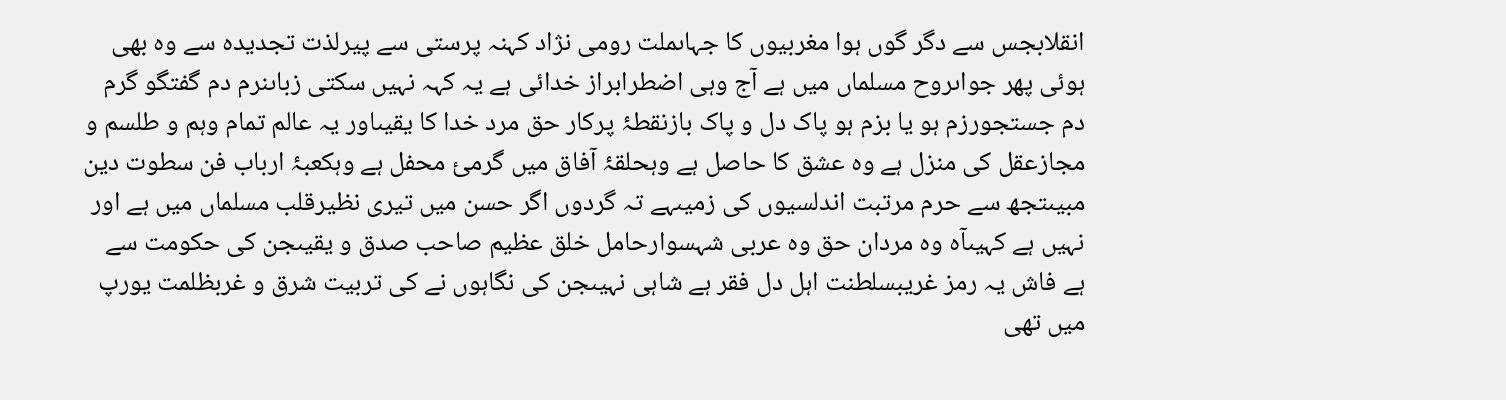انقلابجس سے دگر گوں ہوا مغربیوں کا جہاںملت رومی نژاد کہنہ پرستی سے پیرلذت تجدیدہ سے وہ بھی ہوئی پھر جواںروح مسلماں میں ہے آج وہی اضطرابراز خدائی ہے یہ کہہ نہیں سکتی زباںنرم دم گفتگو گرم دم جستجورزم ہو یا بزم ہو پاک دل و پاک بازنقطۂ پرکار حق مرد خدا کا یقیںاور یہ عالم تمام وہم و طلسم و مجازعقل کی منزل ہے وہ عشق کا حاصل ہے وہحلقۂ آفاق میں گرمئ محفل ہے وہکعبۂ ارباب فن سطوت دین مبیںتجھ سے حرم مرتبت اندلسیوں کی زمیںہے تہ گردوں اگر حسن میں تیری نظیرقلب مسلماں میں ہے اور نہیں ہے کہیںآہ وہ مردان حق وہ عربی شہسوارحامل خلق عظیم صاحب صدق و یقیںجن کی حکومت سے ہے فاش یہ رمز غریبسلطنت اہل دل فقر ہے شاہی نہیںجن کی نگاہوں نے کی تربیت شرق و غربظلمت یورپ میں تھی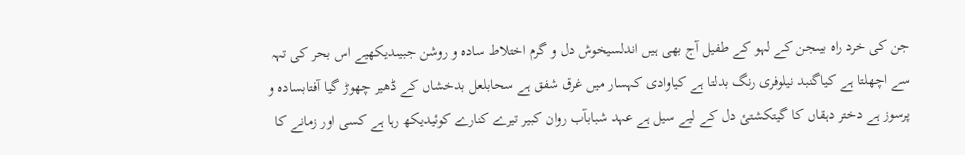جن کی خرد راہ بیںجن کے لہو کے طفیل آج بھی ہیں اندلسیخوش دل و گرم اختلاط سادہ و روشن جبیںدیکھیے اس بحر کی تہہ سے اچھلتا ہے کیاگنبد نیلوفری رنگ بدلتا ہے کیاوادی کہسار میں غرق شفق ہے سحابلعل بدخشاں کے ڈھیر چھوڑ گیا آفتابسادہ و پرسوز ہے دختر دہقاں کا گیتکشتئ دل کے لیے سیل ہے عہد شبابآب روان کبیر تیرے کنارے کوئیدیکھ رہا ہے کسی اور زمانے کا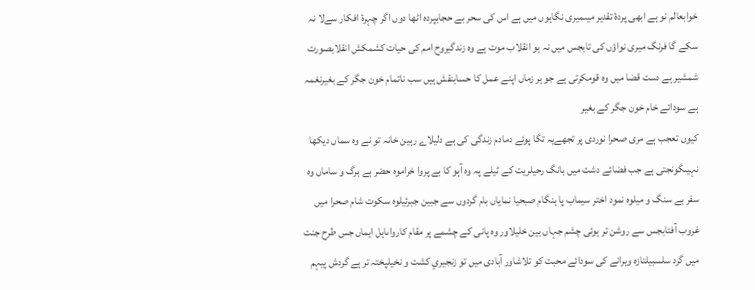خوابعالم نو ہے ابھی پردۂ تقدیر میںمیری نگاہوں میں ہے اس کی سحر بے حجابپردہ اٹھا دوں اگر چہرۂ افکار سےلا نہ سکے گا فرنگ میری نواؤں کی تابجس میں نہ ہو انقلاب موت ہے وہ زندگیروح امم کی حیات کشمکش انقلابصورت شمشیر ہے دست قضا میں وہ قومکرتی ہے جو ہر زماں اپنے عمل کا حسابنقش ہیں سب ناتمام خون جگر کے بغیرنغمہ ہے سودائے خام خون جگر کے بغیر
کیوں تعجب ہے مری صحرا نوردی پر تجھےیہ تگا پوئے دمادم زندگی کی ہے دلیلاے رہين خانہ تو نے وہ سماں دیکھا نہیںگونجتی ہے جب فضائے دشت میں بانگ رحیلریت کے ٹیلے پہ وہ آہو کا بے پروا خراموہ حضر بے برگ و ساماں وہ سفر بے سنگ و ميلوہ نمود اختر سیماب پا ہنگام صبحیا نمایاں بام گردوں سے جبین جبرئيلوہ سکوت شام صحرا میں غروب آفتابجس سے روشن تر ہوئی چشم جہاں بين خليلاور وہ پانی کے چشمے پر مقام کارواںاہل ایماں جس طرح جنت میں گرد سلسبيلتازہ ویرانے کی سودائے محبت کو تلاشاور آبادی میں تو زنجيري کشت و نخيلپختہ تر ہے گردش پیہم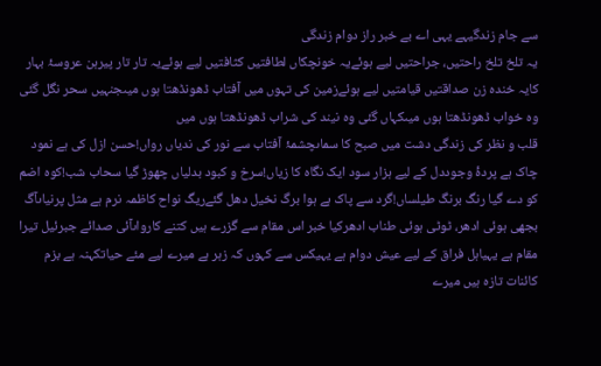سے جام زندگیہے یہی اے بے خبر راز دوام زندگی
یہ تلخ تلخ راحتیں، جراحتیں لیے ہوئےیہ خونچکاں لطافتیں کثافتیں لیے ہوئےیہ تار تار پیرہن عروسۂ بہار کایہ خندہ زن صداقتیں قیامتیں لیے ہوئےزمین کی تہوں میں آفتاب ڈھونڈھتا ہوں میںجنہیں سحر نگل گئی وہ خواب ڈھونڈھتا ہوں میںکہاں گئی وہ نیند کی شراب ڈھونڈھتا ہوں میں
قلب و نظر کی زندگی دشت میں صبح کا سماںچشمۂ آفتاب سے نور کی ندیاں رواں!حسن ازل کی ہے نمود چاک ہے پردۂ وجوددل کے لیے ہزار سود ایک نگاہ کا زیاں!سرخ و کبود بدلیاں چھوڑ گیا سحاب شب!کوہ اضم کو دے گیا رنگ برنگ طیلساں!گرد سے پاک ہے ہوا برگ نخیل دھل گئےریگ نواح کاظمہ نرم ہے مثل پرنیاںآگ بجھی ہوئی ادھر، ٹوٹی ہوئی طناب ادھرکیا خبر اس مقام سے گزرے ہیں کتنے کارواںآئی صدائے جبرئیل تیرا مقام ہے یہیاہل فراق کے لیے عیش دوام ہے یہیکس سے کہوں کہ زہر ہے میرے لیے مئے حیاتکہنہ ہے بزم کائنات تازہ ہیں میرے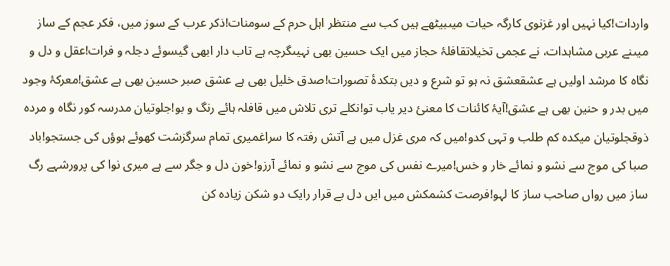واردات!کیا نہیں اور غزنوی کارگہ حیات میںبیٹھے ہیں کب سے منتظر اہل حرم کے سومنات!ذکر عرب کے سوز میں، فکر عجم کے ساز میںنے عربی مشاہدات، نے عجمی تخیلاتقافلۂ حجاز میں ایک حسین بھی نہیںگرچہ ہے تاب دار ابھی گیسوئے دجلہ و فرات!عقل و دل و نگاہ کا مرشد اولیں ہے عشقعشق نہ ہو تو شرع و دیں بتکدۂ تصورات!صدق خلیل بھی ہے عشق صبر حسین بھی ہے عشق!معرکۂ وجود میں بدر و حنین بھی ہے عشق!آیۂ کائنات کا معنئ دیر یاب تو!نکلے تری تلاش میں قافلہ ہائے رنگ و بو!جلوتیان مدرسہ کور نگاہ و مردہ ذوقجلوتیان میکدہ کم طلب و تہی کدو!میں کہ مری غزل میں ہے آتش رفتہ کا سراغمیری تمام سرگزشت کھوئے ہوؤں کی جستجو!باد صبا کی موج سے نشو و نمائے خار و خس!میرے نفس کی موج سے نشو و نمائے آرزو!خون دل و جگر سے ہے میری نوا کی پرورشہے رگ ساز میں رواں صاحب ساز کا لہو!فرصت کشمکش میں ایں دل بے قرار رایک دو شکن زیادہ کن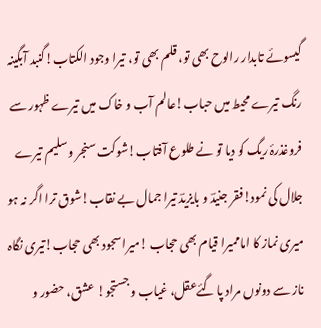گیسوئے تابدار رالوح بھی تو، قلم بھی تو، تیرا وجود الکتاب!گنبد آبگینہ رنگ تیرے محیط میں حباب!عالم آب و خاک میں تیرے ظہور سے فروغذرۂ ریگ کو دیا تو نے طلوع آفتاب!شوکت سنجر و سلیم تیرے جلال کی نمود!فقر جنیدؔ و بایزیدؔ تیرا جمال بے نقاب!شوق ترا اگر نہ ہو میری نماز کا اماممیرا قیام بھی حجاب !میرا سجود بھی حجاب!تیری نگاہ ناز سے دونوں مراد پا گئےعقل، غیاب و جستجو! عشق، حضور و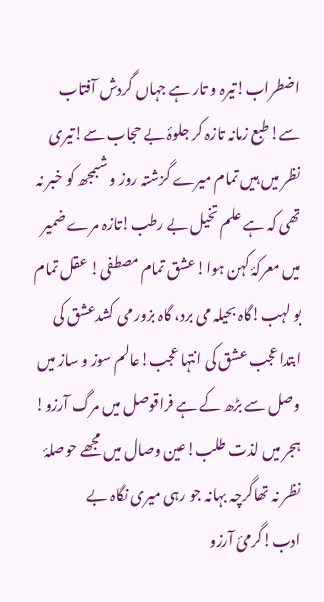اضطراب!تیرہ و تار ہے جہاں گردش آفتاب سے!طبع زمانہ تازہ کر جلوۂ بے حجاب سے!تیری نظر میں ہیں تمام میرے گزشتہ روز و شبمجھ کو خبر نہ تھی کہ ہے علم تخیل بے رطب!تازہ مرے ضمیر میں معرکۂ کہن ہوا!عشق تمام مصطفی! عقل تمام بو لہب!گاہ بحیلہ می برد، گاہ بزور می کشدعشق کی ابتدا عجب عشق کی انتہا عجب!عالم سوز و ساز میں وصل سے بڑھ کے ہے فراقوصل میں مرگ آرزو! ہجر میں لذت طلب!عین وصال میں مجھے حوصلۂ نظر نہ تھاگرچہ بہانہ جو رہی میری نگاہ بے ادب!گرمئ آرزو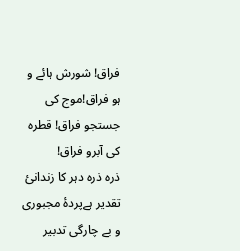فراق! شورش ہائے و ہو فراق!موج کی جستجو فراق! قطرہ کی آبرو فراق!
ذرہ ذرہ دہر کا زندانیٔ تقدیر ہےپردۂ مجبوری و بے چارگی تدبیر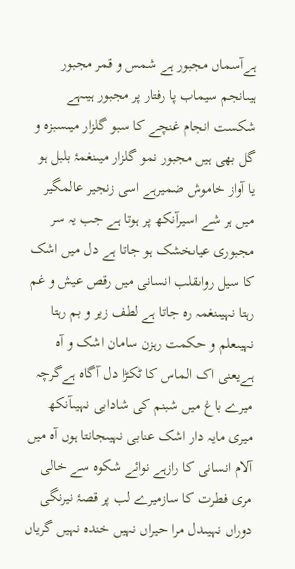ہےآسماں مجبور ہے شمس و قمر مجبور ہیںانجم سیماب پا رفتار پر مجبور ہیںہے شکست انجام غنچے کا سبو گلزار میںسبزہ و گل بھی ہیں مجبور نمو گلزار میںنغمۂ بلبل ہو یا آواز خاموش ضمیرہے اسی زنجیر عالمگیر میں ہر شے اسیرآنکھ پر ہوتا ہے جب یہ سر مجبوری عیاںخشک ہو جاتا ہے دل میں اشک کا سیل رواںقلب انسانی میں رقص عیش و غم رہتا نہیںنغمہ رہ جاتا ہے لطف زیر و بم رہتا نہیںعلم و حکمت رہزن سامان اشک و آہ ہےیعنی اک الماس کا ٹکڑا دل آگاہ ہےگرچہ میرے باغ میں شبنم کی شادابی نہیںآنکھ میری مایہ دار اشک عنابی نہیںجانتا ہوں آہ میں آلام انسانی کا رازہے نوائے شکوہ سے خالی مری فطرت کا سازمیرے لب پر قصۂ نیرنگی دوراں نہیںدل مرا حیراں نہیں خندہ نہیں گریاں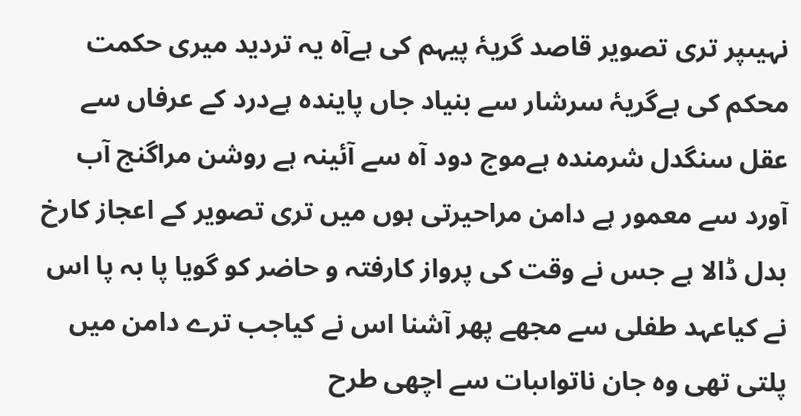نہیںپر تری تصویر قاصد گریۂ پیہم کی ہےآہ یہ تردید میری حکمت محکم کی ہےگریۂ سرشار سے بنیاد جاں پایندہ ہےدرد کے عرفاں سے عقل سنگدل شرمندہ ہےموج دود آہ سے آئینہ ہے روشن مراگنج آب آورد سے معمور ہے دامن مراحیرتی ہوں میں تری تصویر کے اعجاز کارخ بدل ڈالا ہے جس نے وقت کی پرواز کارفتہ و حاضر کو گویا پا بہ پا اس نے کیاعہد طفلی سے مجھے پھر آشنا اس نے کیاجب ترے دامن میں پلتی تھی وہ جان ناتواںبات سے اچھی طرح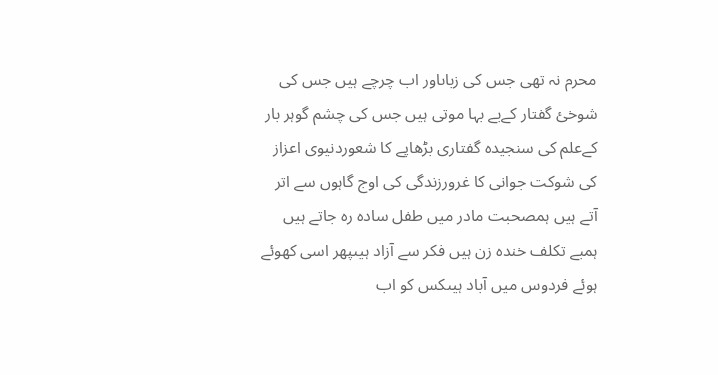محرم نہ تھی جس کی زباںاور اب چرچے ہیں جس کی شوخئ گفتار کےبے بہا موتی ہیں جس کی چشم گوہر بار کےعلم کی سنجیدہ گفتاری بڑھاپے کا شعوردنیوی اعزاز کی شوکت جوانی کا غرورزندگی کی اوج گاہوں سے اتر آتے ہیں ہمصحبت مادر میں طفل سادہ رہ جاتے ہیں ہمبے تکلف خندہ زن ہیں فکر سے آزاد ہیںپھر اسی کھوئے ہوئے فردوس میں آباد ہیںکس کو اب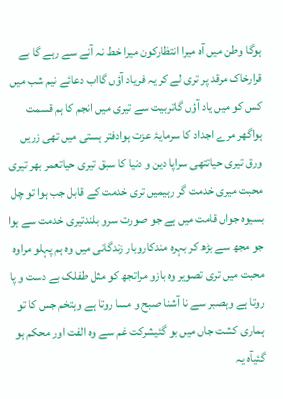ہوگا وطن میں آہ میرا انتظارکون میرا خط نہ آنے سے رہے گا بے قرارخاک مرقد پر تری لے کر یہ فریاد آؤں گااب دعائے نیم شب میں کس کو میں یاد آؤں گاتربیت سے تیری میں انجم کا ہم قسمت ہواگھر مرے اجداد کا سرمایۂ عزت ہوادفتر ہستی میں تھی زریں ورق تیری حیاتتھی سراپا دین و دنیا کا سبق تیری حیاتعمر بھر تیری محبت میری خدمت گر رہیمیں تری خدمت کے قابل جب ہوا تو چل بسیوہ جواں قامت میں ہے جو صورت سرو بلندتیری خدمت سے ہوا جو مجھ سے بڑھ کر بہرہ مندکاروبار زندگانی میں وہ ہم پہلو مراوہ محبت میں تری تصویر وہ بازو مراتجھ کو مثل طفلک بے دست و پا روتا ہے وہصبر سے نا آشنا صبح و مسا روتا ہے وہتخم جس کا تو ہماری کشت جاں میں بو گئیشرکت غم سے وہ الفت اور محکم ہو گئیآہ یہ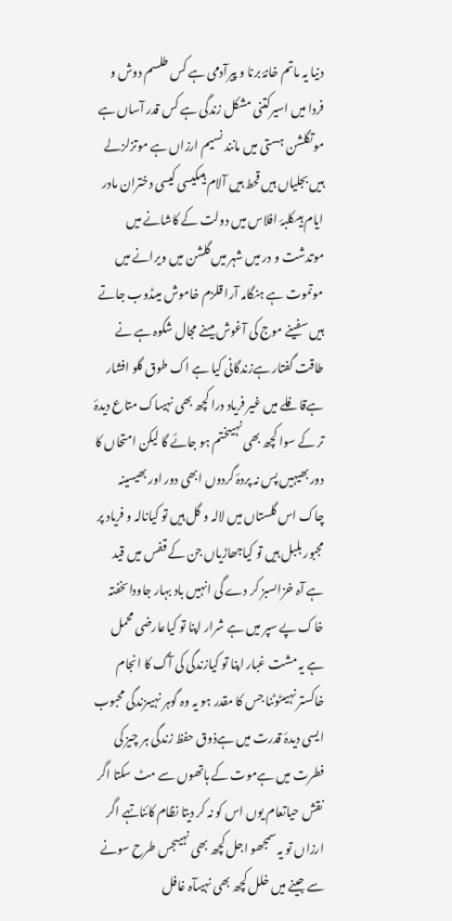دنیا یہ ماتم خانۂ برنا و پیرآدمی ہے کس طلسم دوش و فردا میں اسیرکتنی مشکل زندگی ہے کس قدر آساں ہے موتگلشن ہستی میں مانند نسیم ارزاں ہے موتزلزلے ہیں بجلیاں ہیں قحط ہیں آلام ہیںکیسی کیسی دختران مادر ایام ہیںکلبۂ افلاس میں دولت کے کاشانے میں موتدشت و در میں شہر میں گلشن میں ویرانے میں موتموت ہے ہنگامہ آرا قلزم خاموش میںڈوب جاتے ہیں سفینے موج کی آغوش میںنے مجال شکوہ ہے نے طاقت گفتار ہےزندگانی کیا ہے اک طوق گلو افشار ہےقافلے میں غیر فریاد درا کچھ بھی نہیںاک متاع دیدۂ تر کے سوا کچھ بھی نہیںختم ہو جائے گا لیکن امتحاں کا دور بھیہیں پس نہ پردۂ گردوں ابھی دور اور بھیسینہ چاک اس گلستاں میں لالہ و گل ہیں تو کیانالہ و فریاد پر مجبور بلبل ہیں تو کیاجھاڑیاں جن کے قفس میں قید ہے آہ خزاںسبز کر دے گی انہیں باد بہار جاوداںخفتہ خاک پے سپر میں ہے شرار اپنا تو کیاعارضی محمل ہے یہ مشت غبار اپنا تو کیازندگی کی آگ کا انجام خاکستر نہیںٹوٹنا جس کا مقدر ہو یہ وہ گوہر نہیںزندگی محبوب ایسی دیدۂ قدرت میں ہےذوق حفظ زندگی ہر چیز کی فطرت میں ہےموت کے ہاتھوں سے مٹ سکتا اگر نقش حیاتعام یوں اس کو نہ کر دیتا نظام کائناتہے اگر ارزاں تو یہ سمجھو اجل کچھ بھی نہیںجس طرح سونے سے جینے میں خلل کچھ بھی نہیںآہ غافل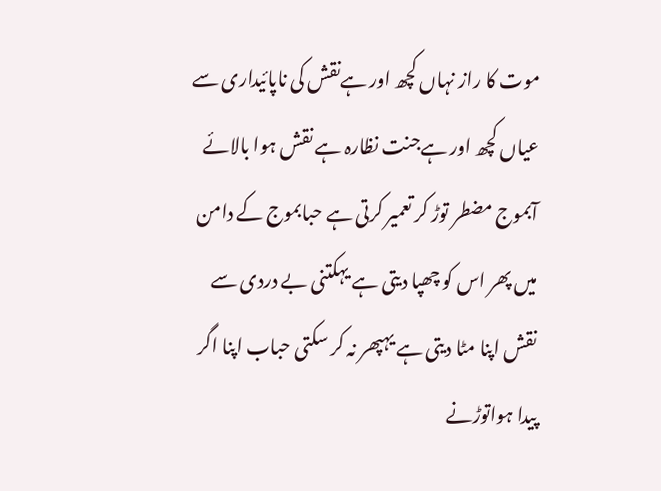موت کا راز نہاں کچھ اور ہےنقش کی ناپائیداری سے عیاں کچھ اور ہےجنت نظارہ ہے نقش ہوا بالائے آبموج مضطر توڑ کر تعمیر کرتی ہے حبابموج کے دامن میں پھر اس کو چھپا دیتی ہے یہکتنی بے دردی سے نقش اپنا مٹا دیتی ہے یہپھر نہ کر سکتی حباب اپنا اگر پیدا ہواتوڑنے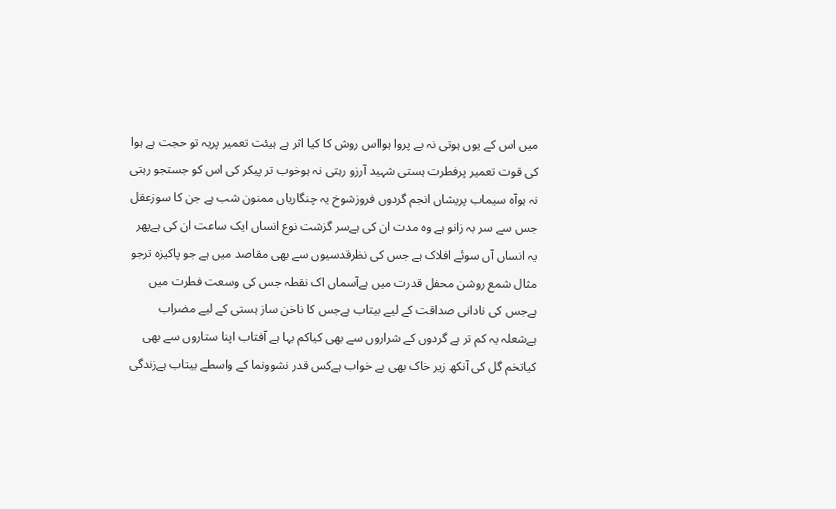میں اس کے یوں ہوتی نہ بے پروا ہوااس روش کا کیا اثر ہے ہیئت تعمیر پریہ تو حجت ہے ہوا کی قوت تعمیر پرفطرت ہستی شہید آرزو رہتی نہ ہوخوب تر پیکر کی اس کو جستجو رہتی نہ ہوآہ سیماب پریشاں انجم گردوں فروزشوخ یہ چنگاریاں ممنون شب ہے جن کا سوزعقل جس سے سر بہ زانو ہے وہ مدت ان کی ہےسر گزشت نوع انساں ایک ساعت ان کی ہےپھر یہ انساں آں سوئے افلاک ہے جس کی نظرقدسیوں سے بھی مقاصد میں ہے جو پاکیزہ ترجو مثال شمع روشن محفل قدرت میں ہےآسماں اک نقطہ جس کی وسعت فطرت میں ہےجس کی نادانی صداقت کے لیے بیتاب ہےجس کا ناخن ساز ہستی کے لیے مضراب ہےشعلہ یہ کم تر ہے گردوں کے شراروں سے بھی کیاکم بہا ہے آفتاب اپنا ستاروں سے بھی کیاتخم گل کی آنکھ زیر خاک بھی بے خواب ہےکس قدر نشوونما کے واسطے بیتاب ہےزندگی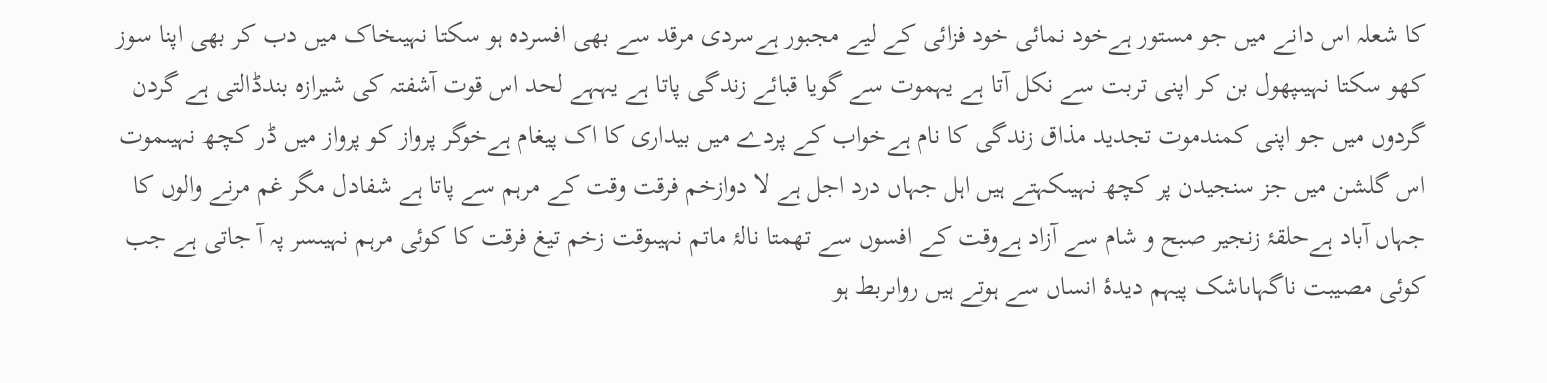کا شعلہ اس دانے میں جو مستور ہےخود نمائی خود فزائی کے لیے مجبور ہےسردی مرقد سے بھی افسردہ ہو سکتا نہیںخاک میں دب کر بھی اپنا سوز کھو سکتا نہیںپھول بن کر اپنی تربت سے نکل آتا ہے یہموت سے گویا قبائے زندگی پاتا ہے یہہے لحد اس قوت آشفتہ کی شیرازہ بندڈالتی ہے گردن گردوں میں جو اپنی کمندموت تجدید مذاق زندگی کا نام ہےخواب کے پردے میں بیداری کا اک پیغام ہےخوگر پرواز کو پرواز میں ڈر کچھ نہیںموت اس گلشن میں جز سنجیدن پر کچھ نہیںکہتے ہیں اہل جہاں درد اجل ہے لا دوازخم فرقت وقت کے مرہم سے پاتا ہے شفادل مگر غم مرنے والوں کا جہاں آباد ہےحلقۂ زنجیر صبح و شام سے آزاد ہےوقت کے افسوں سے تھمتا نالۂ ماتم نہیںوقت زخم تیغ فرقت کا کوئی مرہم نہیںسر پہ آ جاتی ہے جب کوئی مصیبت ناگہاںاشک پیہم دیدۂ انساں سے ہوتے ہیں رواںربط ہو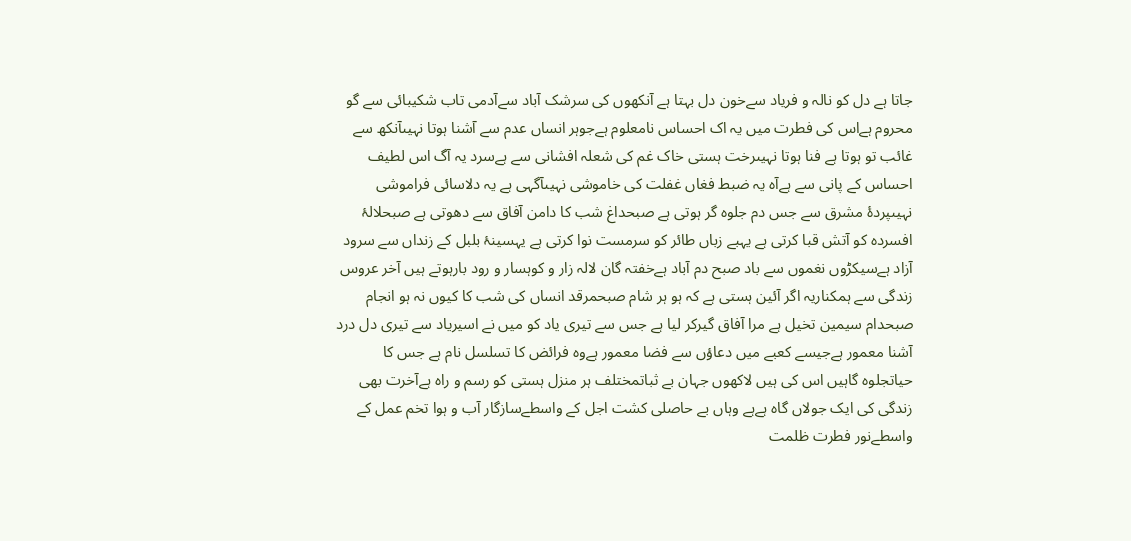جاتا ہے دل کو نالہ و فریاد سےخون دل بہتا ہے آنکھوں کی سرشک آباد سےآدمی تاب شکیبائی سے گو محروم ہےاس کی فطرت میں یہ اک احساس نامعلوم ہےجوہر انساں عدم سے آشنا ہوتا نہیںآنکھ سے غائب تو ہوتا ہے فنا ہوتا نہیںرخت ہستی خاک غم کی شعلہ افشانی سے ہےسرد یہ آگ اس لطیف احساس کے پانی سے ہےآہ یہ ضبط فغاں غفلت کی خاموشی نہیںآگہی ہے یہ دلاسائی فراموشی نہیںپردۂ مشرق سے جس دم جلوہ گر ہوتی ہے صبحداغ شب کا دامن آفاق سے دھوتی ہے صبحلالۂ افسردہ کو آتش قبا کرتی ہے یہبے زباں طائر کو سرمست نوا کرتی ہے یہسینۂ بلبل کے زنداں سے سرود آزاد ہےسیکڑوں نغموں سے باد صبح دم آباد ہےخفتہ گان لالہ زار و کوہسار و رود بارہوتے ہیں آخر عروس زندگی سے ہمکناریہ اگر آئین ہستی ہے کہ ہو ہر شام صبحمرقد انساں کی شب کا کیوں نہ ہو انجام صبحدام سیمین تخیل ہے مرا آفاق گیرکر لیا ہے جس سے تیری یاد کو میں نے اسیریاد سے تیری دل درد آشنا معمور ہےجیسے کعبے میں دعاؤں سے فضا معمور ہےوہ فرائض کا تسلسل نام ہے جس کا حیاتجلوہ گاہیں اس کی ہیں لاکھوں جہان بے ثباتمختلف ہر منزل ہستی کو رسم و راہ ہےآخرت بھی زندگی کی ایک جولاں گاہ ہےہے وہاں بے حاصلی کشت اجل کے واسطےسازگار آب و ہوا تخم عمل کے واسطےنور فطرت ظلمت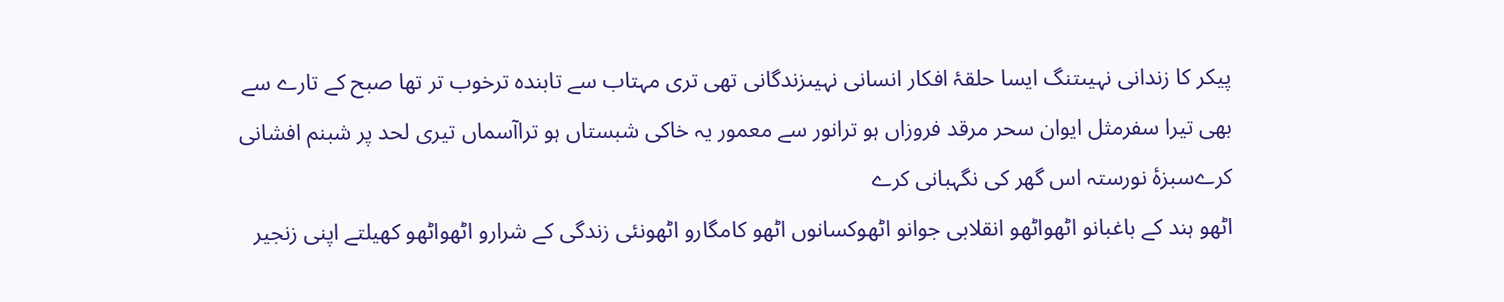پیکر کا زندانی نہیںتنگ ایسا حلقۂ افکار انسانی نہیںزندگانی تھی تری مہتاب سے تابندہ ترخوب تر تھا صبح کے تارے سے بھی تیرا سفرمثل ایوان سحر مرقد فروزاں ہو ترانور سے معمور یہ خاکی شبستاں ہو تراآسماں تیری لحد پر شبنم افشانی کرےسبزۂ نورستہ اس گھر کی نگہبانی کرے
اٹھو ہند کے باغبانو اٹھواٹھو انقلابی جوانو اٹھوکسانوں اٹھو کامگارو اٹھونئی زندگی کے شرارو اٹھواٹھو کھیلتے اپنی زنجیر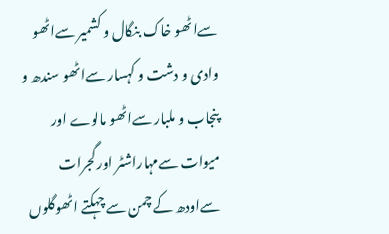سےاٹھو خاک بنگال و کشمیر سےاٹھو وادی و دشت و کہسار سےاٹھو سندھ و پنجاب و ملبار سےاٹھو مالوے اور میوات سےمہاراشٹر اور گجرات سےاودھ کے چمن سے چہکتے اٹھوگلوں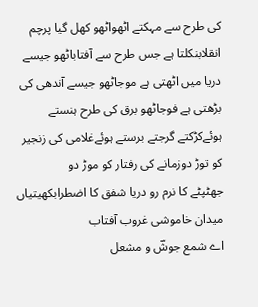کی طرح سے مہکتے اٹھواٹھو کھل گیا پرچم انقلابنکلتا ہے جس طرح سے آفتاباٹھو جیسے دریا میں اٹھتی ہے موجاٹھو جیسے آندھی کی بڑھتی ہے فوجاٹھو برق کی طرح ہنستے ہوئےکڑکتے گرجتے برستے ہوئےغلامی کی زنجیر کو توڑ دوزمانے کی رفتار کو موڑ دو
جھٹپٹے کا نرم رو دریا شفق کا اضطرابکھیتیاں میدان خاموشی غروب آفتاب
اے شمع جوشؔ و مشعل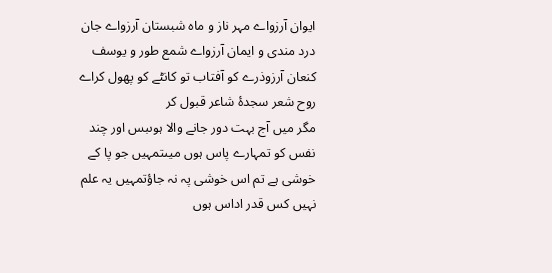ایوان آرزواے مہر ناز و ماہ شبستان آرزواے جان درد مندی و ایمان آرزواے شمع طور و یوسف کنعان آرزوذرے کو آفتاب تو کانٹے کو پھول کراے روح شعر سجدۂ شاعر قبول کر
مگر میں آج بہت دور جانے والا ہوںبس اور چند نفس کو تمہارے پاس ہوں میںتمہیں جو پا کے خوشی ہے تم اس خوشی پہ نہ جاؤتمہیں یہ علم نہیں کس قدر اداس ہوں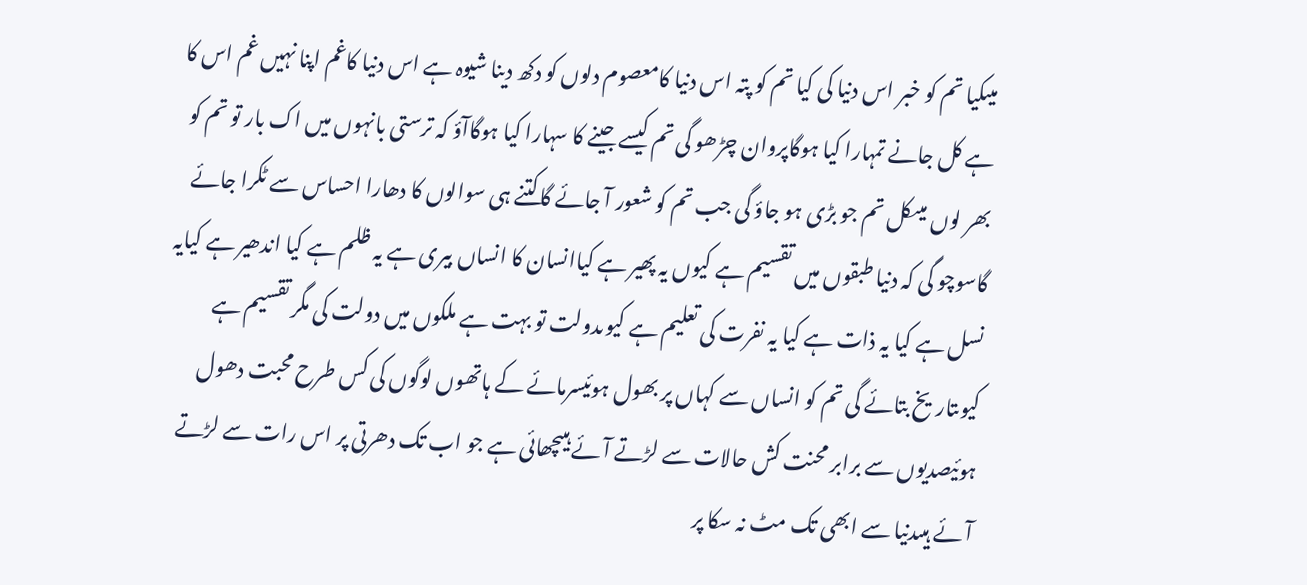میںکیا تم کو خبر اس دنیا کی کیا تم کو پتہ اس دنیا کامعصوم دلوں کو دکھ دینا شیوہ ہے اس دنیا کاغم اپنا نہیں غم اس کا ہے کل جانے تمہارا کیا ہوگاپروان چڑھو گی تم کیسے جینے کا سہارا کیا ہوگاآؤ کہ ترستی بانہوں میں اک بار تو تم کو بھر لوں میںکل تم جو بڑی ہو جاؤ گی جب تم کو شعور آ جائے گاکتنے ہی سوالوں کا دھارا احساس سے ٹکرا جائے گاسوچو گی کہ دنیا طبقوں میں تقسیم ہے کیوں یہ پھیر ہے کیاانسان کا انساں بیری ہے یہ ظلم ہے کیا اندھیر ہے کیایہ نسل ہے کیا یہ ذات ہے کیا یہ نفرت کی تعلیم ہے کیوںدولت تو بہت ہے ملکوں میں دولت کی مگر تقسیم ہے کیوںتاریخ بتائے گی تم کو انساں سے کہاں پر بھول ہوئیسرمائے کے ہاتھوں لوگوں کی کس طرح محبت دھول ہوئیصدیوں سے برابر محنت کش حالات سے لڑتے آئے ہیںچھائی ہے جو اب تک دھرتی پر اس رات سے لڑتے آئے ہیںدنیا سے ابھی تک مٹ نہ سکا پر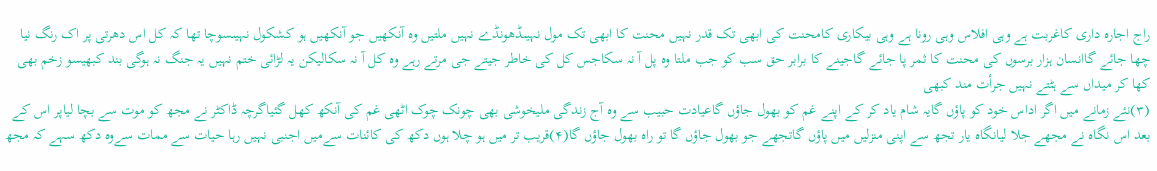راج اجارہ داری کاغربت ہے وہی افلاس وہی رونا ہے وہی بیکاری کامحنت کی ابھی تک قدر نہیں محنت کا ابھی تک مول نہیںڈھونڈے نہیں ملتیں وہ آنکھیں جو آنکھیں ہو کشکول نہیںسوچا تھا کہ کل اس دھرتی پر اک رنگ نیا چھا جائے گاانسان ہزار برسوں کی محنت کا ثمر پا جائے گاجینے کا برابر حق سب کو جب ملتا وہ پل آ نہ سکاجس کل کی خاطر جیتے جی مرتے رہے وہ کل آ نہ سکالیکن یہ لڑائی ختم نہیں یہ جنگ نہ ہوگی بند کبھیسو زخم بھی کھا کر میداں سے ہٹتے نہیں جرأت مند کبھی
(۳)نئے زمانے میں اگر اداس خود کو پاؤں گایہ شام یاد کر کے اپنے غم کو بھول جاؤں گاعیادت حبیب سے وہ آج زندگی ملیخوشی بھی چونک چوک اٹھی غم کی آنکھ کھل گئیاگرچہ ڈاکٹر نے مجھ کو موت سے بچا لیاپر اس کے بعد اس نگاہ نے مجھے جلا لیانگاہ یار تجھ سے اپنی منزلیں میں پاؤں گاتجھے جو بھول جاؤں گا تو راہ بھول جاؤں گا(۴)قریب تر میں ہو چلا ہوں دکھ کی کائنات سےمیں اجنبی نہیں رہا حیات سے ممات سےوہ دکھ سہے کہ مجھ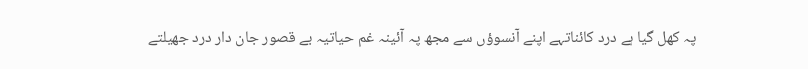پہ کھل گیا ہے درد کائناتہے اپنے آنسوؤں سے مجھ پہ آئینہ غم حیاتیہ بے قصور جان دار درد جھیلتے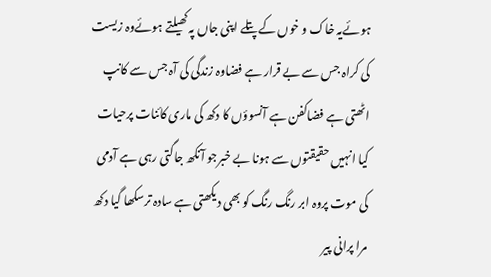ہوئےیہ خاک و خوں کے پتلے اپنی جاں پہ کھیلتے ہوئےوہ زیست کی کراہ جس سے بے قرار ہے فضاوہ زندگی کی آہ جس سے کانپ اٹھتی ہے فضاکفن ہے آنسوؤں کا دکھ کی ماری کائنات پرحیات کیا انہیں حقیقتوں سے ہونا بے خبرجو آنکھ جاگتی رہی ہے آدمی کی موت پروہ ابر رنگ رنگ کو بھی دیکھتی ہے سادہ ترسکھا گیا دکھ مرا پرانی پیر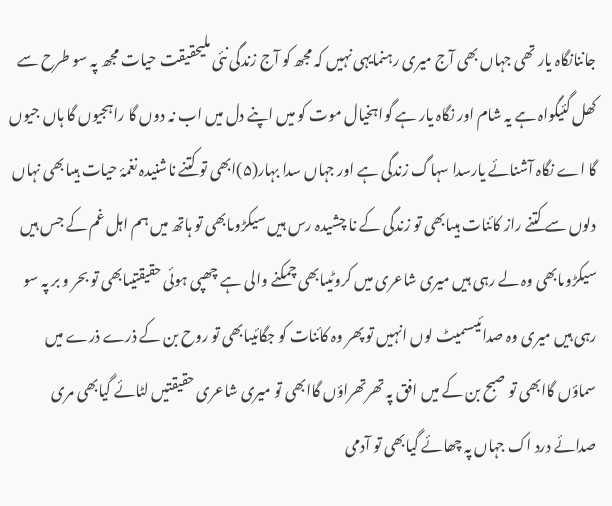جاننانگاہ یار تھی جہاں بھی آج میری رہنمایہی نہیں کہ مجھ کو آج زندگی نئی ملیحقیقت حیات مجھ پہ سو طرح سے کھل گئیگواہ ہے یہ شام اور نگاہ یار ہے گواہخیال موت کو میں اپنے دل میں اب نہ دوں گا راہجیوں گا ہاں جیوں گا اے نگاہ آشنائے یارسدا سہاگ زندگی ہے اور جہاں سدا بہار(۵)ابھی تو کتنے ناشنیدہ نغمۂ حیات ہیںابھی نہاں دلوں سے کتنے راز کائنات ہیںابھی تو زندگی کے نا چشیدہ رس ہیں سیکڑوںابھی تو ہاتھ میں ہم اہل غم کے جس ہیں سیکڑوںابھی وہ لے رہی ہیں میری شاعری میں کروٹیںابھی چمکنے والی ہے چھپی ہوئی حقیقتیںابھی تو بحر و بر پہ سو رہی ہیں میری وہ صدائیںسمیٹ لوں انہیں تو پھر وہ کائنات کو جگائیںابھی تو روح بن کے ذرے ذرے میں سماؤں گاابھی تو صبح بن کے میں افق پہ تھرتھراؤں گاابھی تو میری شاعری حقیقتیں لٹائے گیابھی مری صدائے درد اک جہاں پہ چھائے گیابھی تو آدمی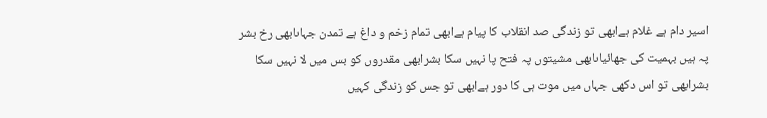اسیر دام ہے غلام ہےابھی تو زندگی صد انقلاب کا پیام ہےابھی تمام زخم و داغ ہے تمدن جہاںابھی رخ بشر پہ ہیں بہمیت کی جھائیاںابھی مشیتوں پہ فتح پا نہیں سکا بشرابھی مقدروں کو بس میں لا نہیں سکا بشرابھی تو اس دکھی جہاں میں موت ہی کا دور ہےابھی تو جس کو زندگی کہیں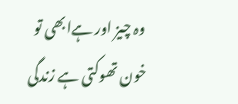وہ چیز اور ہےابھی تو خون تھوکتی ہے زندگی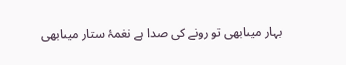بہار میںابھی تو رونے کی صدا ہے نغمۂ ستار میںابھی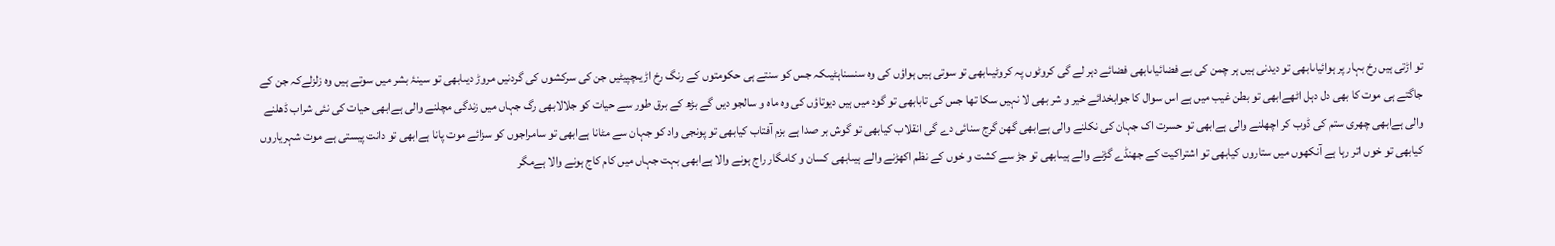تو اڑتی ہیں رخ بہار پر ہوائیاںابھی تو دیدنی ہیں ہر چمن کی بے فضائیاںابھی فضائے دہر لے گی کروٹوں پہ کروٹیںابھی تو سوتی ہیں ہواؤں کی وہ سنسناہٹیںکہ جس کو سنتے ہی حکومتوں کے رنگ رخ اڑیںچپیٹیں جن کی سرکشوں کی گردنیں مروڑ دیںابھی تو سینۂ بشر میں سوتے ہیں وہ زلزلےکہ جن کے جاگتے ہی موت کا بھی دل دہل اٹھےابھی تو بطن غیب میں ہے اس سوال کا جوابخدائے خیر و شر بھی لا نہیں سکا تھا جس کی تابابھی تو گود میں ہیں دیوتاؤں کی وہ ماہ و سالجو دیں گے بڑھ کے برق طور سے حیات کو جلالابھی رگ جہاں میں زندگی مچلنے والی ہےابھی حیات کی نئی شراب ڈھلنے والی ہےابھی چھری ستم کی ڈوب کر اچھلنے والی ہےابھی تو حسرت اک جہان کی نکلنے والی ہےابھی گھن گرج سنائی دے گی انقلاب کیابھی تو گوش بر صدا ہے بزم آفتاب کیابھی تو پونجی واد کو جہان سے مٹانا ہےابھی تو سامراجوں کو سزائے موت پانا ہےابھی تو دانت پیستی ہے موت شہریاروں کیابھی تو خوں اتر رہا ہے آنکھوں میں ستاروں کیابھی تو اشتراکیت کے جھنڈے گڑنے والے ہیںابھی تو جڑ سے کشت و خوں کے نظم اکھڑنے والے ہیںابھی کسان و کامگار راج ہونے والا ہےابھی بہت جہاں میں کام کاج ہونے والا ہےمگر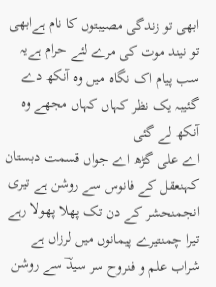ابھی تو زندگی مصیبتوں کا نام ہےابھی تو نیند موت کی مرے لئے حرام ہےیہ سب پیام اک نگاہ میں وہ آنکھ دے گئیبہ یک نظر کہاں کہاں مجھے وہ آنکھ لے گئی
اے علی گڑھ اے جواں قسمت دبستان کہنعقل کے فانوس سے روشن ہے تیری انجمنحشر کے دن تک پھلا پھولا رہے تیرا چمنتیرے پیمانوں میں لرزاں ہے شراب علم و فنروح سر سیدؔ سے روشن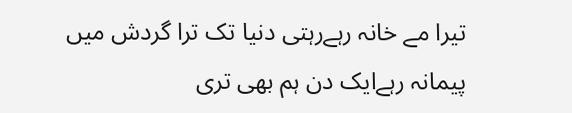تیرا مے خانہ رہےرہتی دنیا تک ترا گردش میں پیمانہ رہےایک دن ہم بھی تری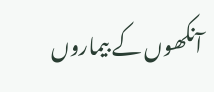آنکھوں کے بیماروں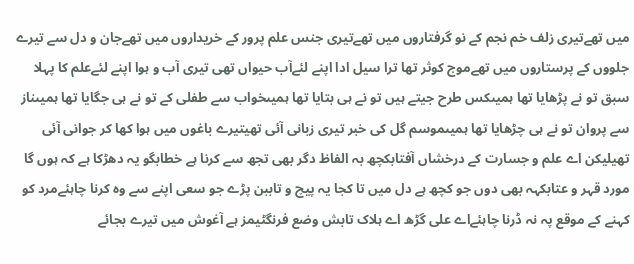میں تھےتیری زلف خم نجم کے نو گرفتاروں میں تھےتیری جنس علم پرور کے خریداروں میں تھےجان و دل سے تیرے جلووں کے پرستاروں میں تھےموج کوثر تھا ترا سیل ادا اپنے لئےآب حیواں تھی تیری آب و ہوا اپنے لئےعلم کا پہلا سبق تو نے پڑھایا تھا ہمیںکس طرح جیتے ہیں تو نے ہی بتایا تھا ہمیںخواب سے طفلی کے تو نے ہی جگایا تھا ہمیںناز سے پروان تو نے ہی چڑھایا تھا ہمیںموسم گل کی خبر تیری زبانی آئی تھیتیرے باغوں میں ہوا کھا کر جوانی آئی تھیلیکن اے علم و جسارت کے درخشاں آفتابکچھ بہ الفاظ دگر بھی تجھ سے کرنا ہے خطابگو یہ دھڑکا ہے کہ ہوں گا مورد قہر و عتابکہہ بھی دوں جو کچھ ہے دل میں تا کجا یہ پیچ و تاببن پڑے جو سعی اپنے سے وہ کرنا چاہئےمرد کو کہنے کے موقع پہ نہ ڈرنا چاہئےاے علی گڑھ اے ہلاک تابش وضع فرنگٹیمز ہے آغوش میں تیرے بجائے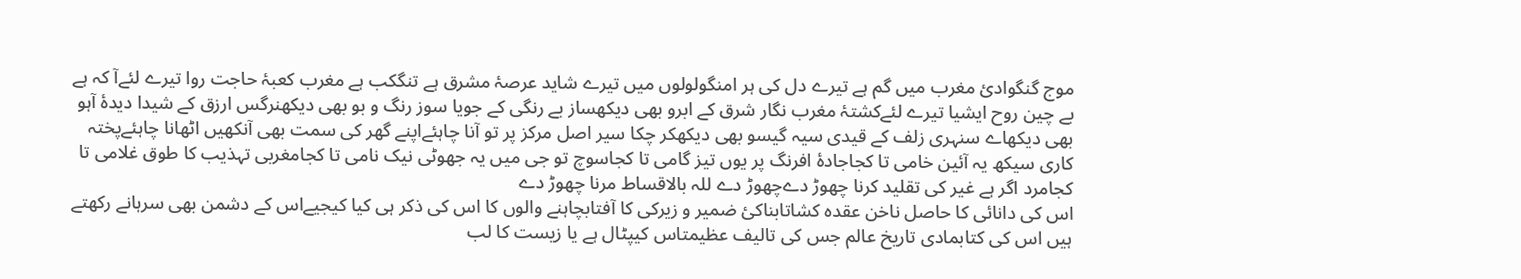موج گنگوادیٔ مغرب میں گم ہے تیرے دل کی ہر امنگولولوں میں تیرے شاید عرصۂ مشرق ہے تنگکب ہے مغرب کعبۂ حاجت روا تیرے لئےآ کہ ہے بے چین روح ایشیا تیرے لئےکشتۂ مغرب نگار شرق کے ابرو بھی دیکھساز بے رنگی کے جویا سوز رنگ و بو بھی دیکھنرگس ارزق کے شیدا دیدۂ آہو بھی دیکھاے سنہری زلف کے قیدی سیہ گیسو بھی دیکھکر چکا سیر اصل مرکز پر تو آنا چاہئےاپنے گھر کی سمت بھی آنکھیں اٹھانا چاہئےپختہ کاری سیکھ یہ آئین خامی تا کجاجادۂ افرنگ پر یوں تیز گامی تا کجاسوچ تو جی میں یہ جھوٹی نیک نامی تا کجامغربی تہذیب کا طوق غلامی تا کجامرد اگر ہے غیر کی تقلید کرنا چھوڑ دےچھوڑ دے للہ بالاقساط مرنا چھوڑ دے
اس کی دانائی کا حاصل ناخن عقدہ کشاتابناکئ ضمیر و زیرکی کا آفتابچاہنے والوں کا اس کی ذکر ہی کیا کیجیےاس کے دشمن بھی سرہانے رکھتے ہیں اس کی کتابمادی تاریخ عالم جس کی تالیف عظیمتاس کیپٹال ہے یا زیست کا لب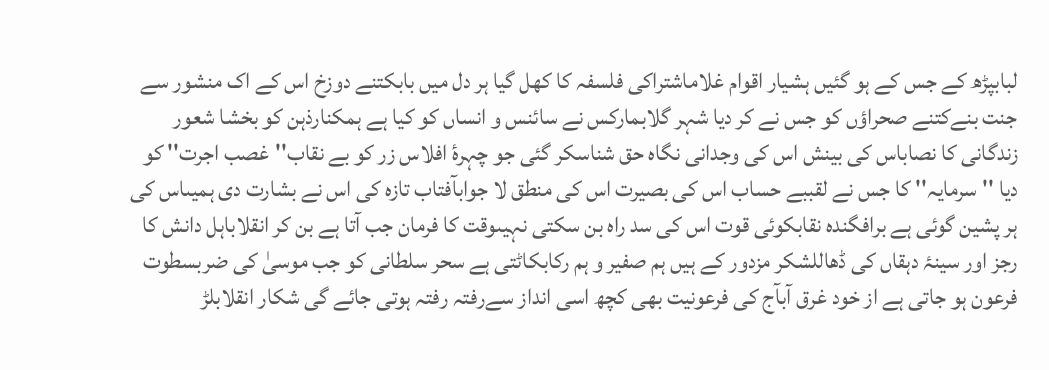لبابپڑھ کے جس کے ہو گئیں ہشیار اقوام غلاماشتراکی فلسفہ کا کھل گیا ہر دل میں بابکتنے دوزخ اس کے اک منشور سے جنت بنےکتنے صحراؤں کو جس نے کر دیا شہر گلابمارکس نے سائنس و انساں کو کیا ہے ہمکنارذہن کو بخشا شعور زندگانی کا نصاباس کی بینش اس کی وجدانی نگاہ حق شناسکر گئی جو چہرۂ افلاس زر کو بے نقاب''غصب اجرت'' کو دیا ''سرمایہ'' کا جس نے لقببے حساب اس کی بصیرت اس کی منطق لا جوابآفتاب تازہ کی اس نے بشارت دی ہمیںاس کی ہر پشین گوئی ہے برافگندہ نقابکوئی قوت اس کی سد راہ بن سکتی نہیںوقت کا فرمان جب آتا ہے بن کر انقلاباہل دانش کا رجز اور سینۂ دہقاں کی ڈھاللشکر مزدور کے ہیں ہم صفیر و ہم رکابکاٹتی ہے سحر سلطانی کو جب موسیٰ کی ضربسطوت فرعون ہو جاتی ہے از خود غرق آبآج کی فرعونیت بھی کچھ اسی انداز سےرفتہ رفتہ ہوتی جائے گی شکار انقلابلڑ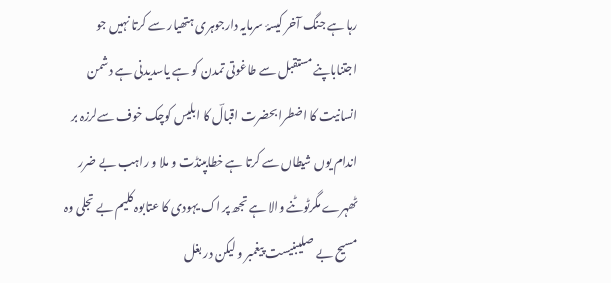رہا ہے جنگ آخر کیسۂ سرمایہ دارجوہری ہتھیار سے کرتا نہیں جو اجتناباپنے مستقبل سے طاغوتی تمدن کو ہے یاسدیدنی ہے دشمن انسانیت کا اضطرابحضرت اقبالؔ کا ابلیس کوچک خوف سےلرزہ بر اندام یوں شیطاں سے کرتا ہے خطابپنڈت و ملا و راہب بے ضرر ٹھہرے مگرٹوٹنے والا ہے تجھ پر اک یہودی کا عتابوہ کلیم بے تجلی وہ مسیح بے صلیبنیست پیغمبر و لیکن در بغل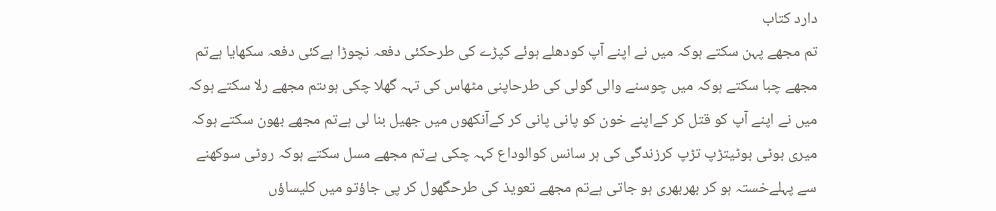دارد کتاب
تم مجھے پہن سکتے ہوکہ میں نے اپنے آپ کودھلے ہوئے کپڑے کی طرحکئی دفعہ نچوڑا ہےکئی دفعہ سکھایا ہےتم مجھے چبا سکتے ہوکہ میں چوسنے والی گولی کی طرحاپنی مٹھاس کی تہہ گھلا چکی ہوںتم مجھے رلا سکتے ہوکہ میں نے اپنے آپ کو قتل کر کےاپنے خون کو پانی پانی کر کےآنکھوں میں جھیل بنا لی ہےتم مجھے بھون سکتے ہوکہ میری بوٹی بوٹیتڑپ تڑپ کرزندگی کی ہر سانس کوالوداع کہہ چکی ہےتم مجھے مسل سکتے ہوکہ روٹی سوکھنے سے پہلےخستہ ہو کر بھربھری ہو جاتی ہےتم مجھے تعویذ کی طرحگھول کر پی جاؤتو میں کلیساؤں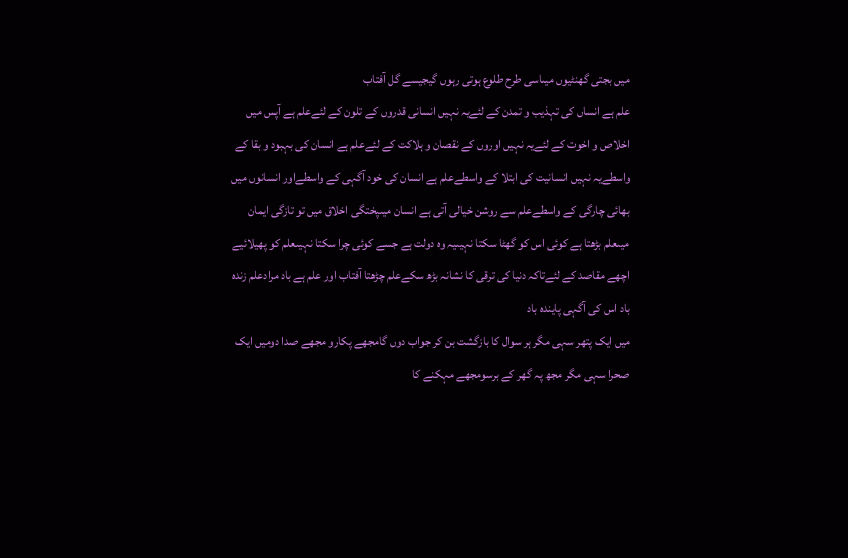میں بجتی گھنٹیوں میںاسی طرح طلوع ہوتی رہوں گیجیسے گل آفتاب
علم ہے انساں کی تہذیب و تمدن کے لئےیہ نہیں انسانی قدروں کے تلون کے لئےعلم ہے آپس میں اخلاص و اخوت کے لئےیہ نہیں اوروں کے نقصان و ہلاکت کے لئےعلم ہے انسان کی بہبود و بقا کے واسطےیہ نہیں انسانیت کی ابتلا کے واسطےعلم ہے انسان کی خود آگہی کے واسطےاور انسانوں میں بھائی چارگی کے واسطےعلم سے روشن خیالی آتی ہے انسان میںپختگی اخلاق میں تو تازگی ایمان میںعلم بڑھتا ہے کوئی اس کو گھٹا سکتا نہیںیہ وہ دولت ہے جسے کوئی چرا سکتا نہیںعلم کو پھیلائیے اچھے مقاصد کے لئےتاکہ دنیا کی ترقی کا نشانہ بڑھ سکےعلم چڑھتا آفتاب اور علم ہے باد مرادعلم زندہ باد اس کی آگہی پایندہ باد
میں ایک پتھر سہی مگر ہر سوال کا بازگشت بن کر جواب دوں گامجھے پکارو مجھے صدا دومیں ایک صحرا سہی مگر مجھ پہ گھر کے برسومجھے مہکنے کا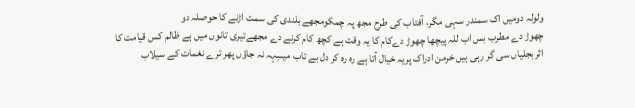ولولہ دومیں اک سمندر سہی مگر، آفتاب کی طرح مجھ پہ چمکومجھے بلندی کی سمت اڑنے کا حوصلہ دو
چھوڑ دے مطرب بس اب للہ پیچھا چھوڑ دےکام کا یہ وقت ہے کچھ کام کرنے دے مجھےتیری تانوں میں ہے ظالم کس قیامت کا اثربجلیاں سی گر رہی ہیں خرمن ادراک پریہ خیال آتا ہے رہ رہ کر دل بے تاب میںبہہ نہ جاؤں پھر ترے نغمات کے سیلاب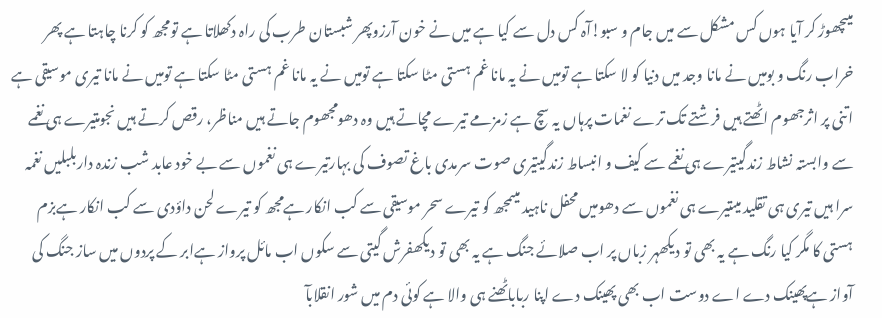میںچھوڑ کر آیا ہوں کس مشکل سے میں جام و سبو!آہ کس دل سے کیا ہے میں نے خون آرزوپھر شبستان طرب کی راہ دکھلاتا ہے تومجھ کو کرنا چاہتا ہے پھر خراب رنگ و بومیں نے مانا وجد میں دنیا کو لا سکتا ہے تومیں نے یہ مانا غم ہستی مٹا سکتا ہے تومیں نے یہ مانا غم ہستی مٹا سکتا ہے تومیں نے مانا تیری موسیقی ہے اتنی پر اثرجھوم اٹھتے ہیں فرشتے تک ترے نغمات پرہاں یہ سچ ہے زمزمے تیرے مچاتے ہیں وہ دھومجھوم جاتے ہیں مناظر، رقص کرتے ہیں نجومتیرے ہی نغمے سے وابستہ نشاط زندگیتیرے ہی نغمے سے کیف و انبساط زندگیتیری صوت سرمدی باغ تصوف کی بہارتیرے ہی نغموں سے بے خود عابد شب زندہ داربلبلیں نغمہ سرا ہیں تیری ہی تقلید میںتیرے ہی نغموں سے دھومیں محفل ناہید میںمجھ کو تیرے سحر موسیقی سے کب انکار ہےمجھ کو تیرے لحن داؤدی سے کب انکار ہےبزم ہستی کا مگر کیا رنگ ہے یہ بھی تو دیکھہر زباں پر اب صلائے جنگ ہے یہ بھی تو دیکھفرش گیتی سے سکوں اب مائل پرواز ہےابر کے پردوں میں ساز جنگ کی آواز ہےپھینک دے اے دوست اب بھی پھینک دے اپنا رباباٹھنے ہی والا ہے کوئی دم میں شور انقلابآ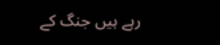رہے ہیں جنگ کے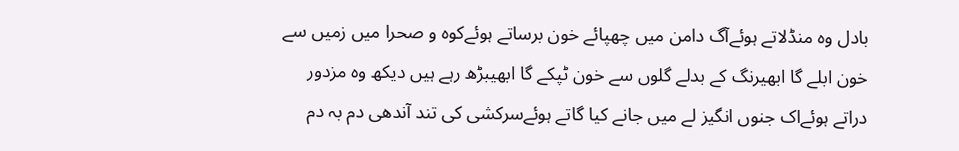بادل وہ منڈلاتے ہوئےآگ دامن میں چھپائے خون برساتے ہوئےکوہ و صحرا میں زمیں سے خون ابلے گا ابھیرنگ کے بدلے گلوں سے خون ٹپکے گا ابھیبڑھ رہے ہیں دیکھ وہ مزدور دراتے ہوئےاک جنوں انگیز لے میں جانے کیا گاتے ہوئےسرکشی کی تند آندھی دم بہ دم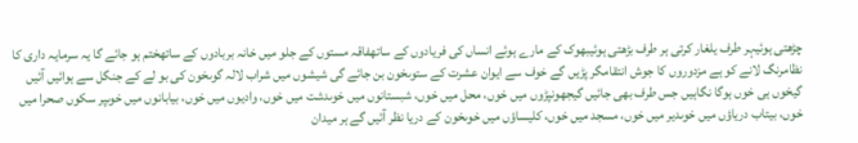چڑھتی ہوئیہر طرف یلغار کرتی ہر طرف بڑھتی ہوئیبھوک کے مارے ہوئے انساں کی فریادوں کے ساتھفاقہ مستوں کے جلو میں خانہ بربادوں کے ساتھختم ہو جائے گا یہ سرمایہ داری کا نظامرنگ لانے کو ہے مزدوروں کا جوش انتقامگر پڑیں گے خوف سے ایوان عشرت کے ستوںخون بن جائے گی شیشوں میں شراب لالہ گوںخون کی بو لے کے جنگل سے ہوائیں آئیں گیخوں ہی خوں ہوگا نگاہیں جس طرف بھی جائیں گیجھونپڑوں میں خوں، محل میں خوں، شبستانوں میں خوںدشت میں خوں، وادیوں میں خوں، بیابانوں میں خوںپر سکوں صحرا میں خوں، بیتاب دریاؤں میں خوںدیر میں خوں، مسجد میں خوں، کلیساؤں میں خوںخون کے دریا نظر آئیں گے ہر میدان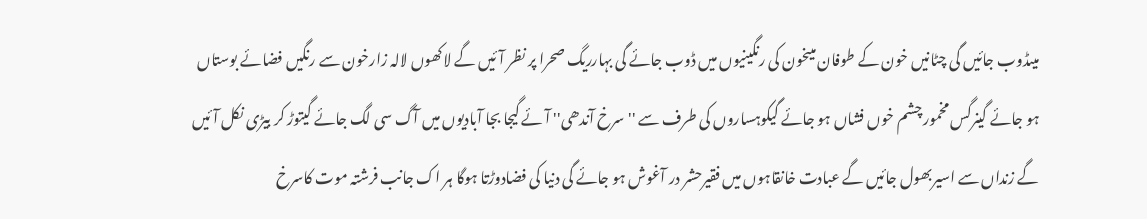میںڈوب جائیں گی چٹانیں خون کے طوفان میںخون کی رنگینیوں میں ڈوب جائے گی بہارریگ صحرا پر نظر آئیں گے لاکھوں لالہ زارخون سے رنگیں فضائے بوستاں ہو جائے گینرگس مخمور چشم خوں فشاں ہو جائے گیکوہساروں کی طرف سے ''سرخ آندھی'' آئے گیجا بجا آبادیوں میں آگ سی لگ جائے گیتوڑ کر بیڑی نکل آئیں گے زنداں سے اسیربھول جائیں گے عبادت خانقاہوں میں فقیرحشر در آغوش ہو جائے گی دنیا کی فضادوڑتا ہوگا ہر اک جانب فرشتہ موت کاسرخ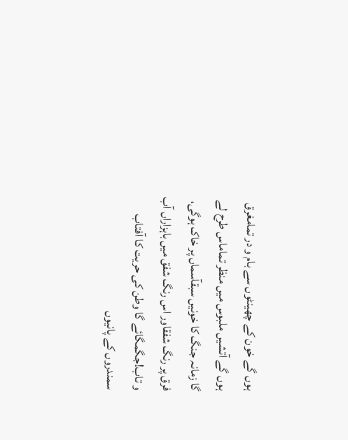ہوں گے خون کے چھینٹوں سے بام و در تمامغرق ہوں گے آتشیں ملبوس میں منظر تماماس طرح لے گا زمانہ جنگ کا خونیں سبقآسماں پر خاک ہوگی، فرق پر رنگ شفقاور اس رنگ شفق میں باہزاراں آب و تاب!جگمگائے گا وطن کی حریت کا آفتاب
سمندروں کے پانیوں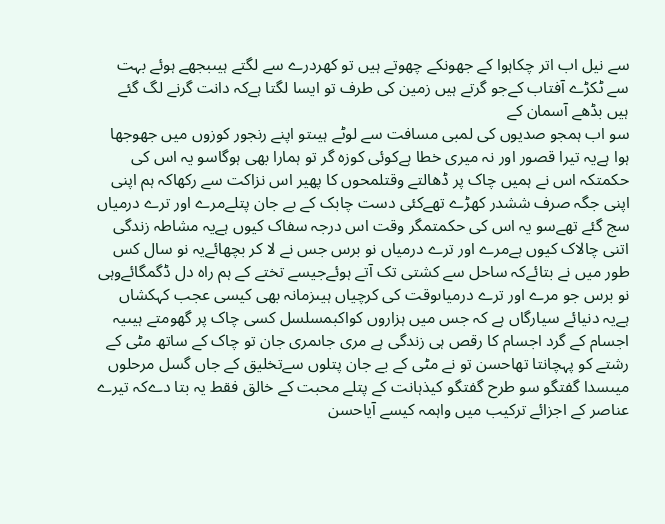سے نیل اب اتر چکاہوا کے جھونکے چھوتے ہیں تو کھردرے سے لگتے ہیںبجھے ہوئے بہت سے ٹکڑے آفتاب کےجو گرتے ہیں زمین کی طرف تو ایسا لگتا ہےکہ دانت گرنے لگ گئے ہیں بڈھے آسمان کے
سو اب ہمجو صدیوں کی لمبی مسافت سے لوٹے ہیںتو اپنے رنجور کوزوں میں جھوجھا ہوا ہےیہ تیرا قصور اور نہ میری خطا ہےکوئی کوزہ گر تو ہمارا بھی ہوگاسو یہ اس کی حکمتکہ اس نے ہمیں چاک پر ڈھالتے وقتلمحوں کا پھیر اس نزاکت سے رکھاکہ ہم اپنی اپنی جگہ صرف ششدر کھڑے تھےکئی دست چابک کے بے جان پتلےمرے اور ترے درمیاں سج گئے تھےسو یہ اس کی حکمتمگر وقت اس درجہ سفاک کیوں ہےیہ مشاطہ زندگی اتنی چالاک کیوں ہےمرے اور ترے درمیاں نو برس جس نے لا کر بچھائےیہ نو سال کس طور میں نے بتائےکہ ساحل سے کشتی تک آتے ہوئےجیسے تختے کے ہم راہ دل ڈگمگائےوہی نو برس جو مرے اور ترے درمیاںوقت کی کرچیاں ہیںزمانہ بھی کیسی عجب کہکشاں ہےیہ دنیائے سیارگاں ہے کہ جس میں ہزاروں کواکبمسلسل کسی چاک پر گھومتے ہیںیہ اجسام کے گرد اجسام کا رقص ہی زندگی ہے مری جاںمری جان تو چاک کے ساتھ مٹی کے رشتے کو پہچانتا تھاحسن تو نے مٹی کے بے جان پتلوں سےتخلیق کے جاں گسل مرحلوں میںسدا گفتگو سو طرح گفتگو کیذہانت کے پتلے محبت کے خالق فقط یہ بتا دےکہ تیرے عناصر کے اجزائے ترکیب میں واہمہ کیسے آیاحسن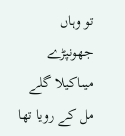تو وہاں جھونپڑے میںاکیلا گلے مل کے رویا تھا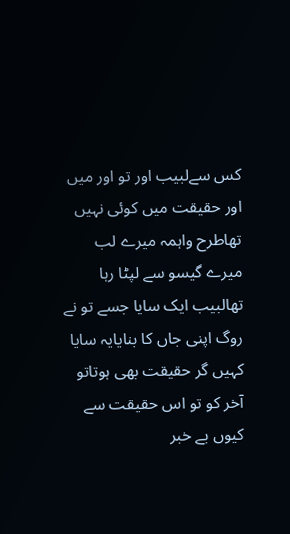کس سےلبیب اور تو اور میں اور حقیقت میں کوئی نہیں تھاطرح واہمہ میرے لب میرے گیسو سے لپٹا رہا تھالبیب ایک سایا جسے تو نے روگ اپنی جاں کا بنایایہ سایا کہیں گر حقیقت بھی ہوتاتو آخر کو تو اس حقیقت سے کیوں بے خبر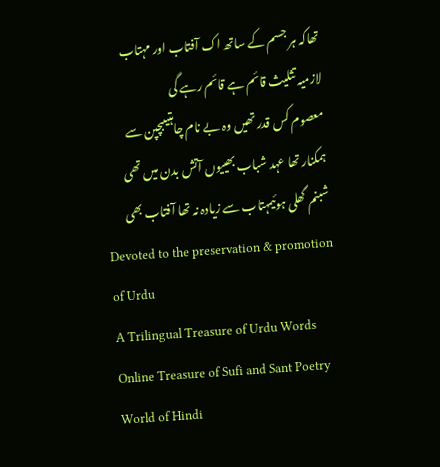تھاکہ ہر جسم کے ساتھ اک آفتاب اور مہتاب لازمیہ تثلیث قائم ہے قائم رہے گی
معصوم کس قدر تھیں وہ بے نام چاہتیںبچپن سے ہمکنار تھا عہد شباب بھییوں آتش بدن میں تھی شبنم گھلی ہوئیمہتاب سے زیادہ نہ تھا آفتاب بھی
Devoted to the preservation & promotion of Urdu
A Trilingual Treasure of Urdu Words
Online Treasure of Sufi and Sant Poetry
World of Hindi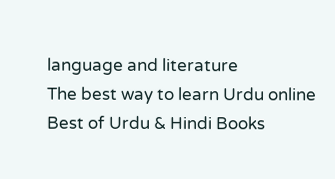language and literature
The best way to learn Urdu online
Best of Urdu & Hindi Books